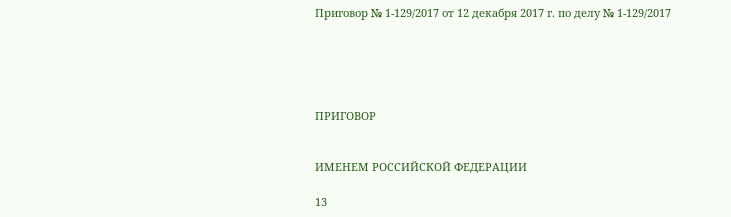Приговор № 1-129/2017 от 12 декабря 2017 г. по делу № 1-129/2017





ПРИГОВОР


ИМЕНЕМ РОССИЙСКОЙ ФЕДЕРАЦИИ

13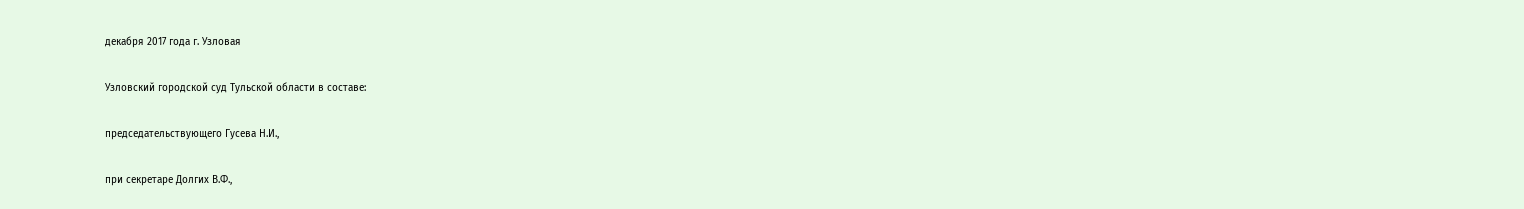декабря 2017 года г. Узловая

Узловский городской суд Тульской области в составе:

председательствующего Гусева Н.И.,

при секретаре Долгих В.Ф.,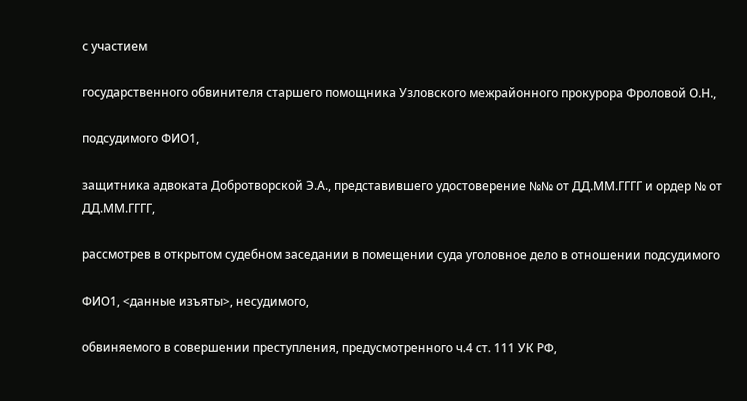с участием

государственного обвинителя старшего помощника Узловского межрайонного прокурора Фроловой О.Н.,

подсудимого ФИО1,

защитника адвоката Добротворской Э.А., представившего удостоверение №№ от ДД.ММ.ГГГГ и ордер № от ДД.ММ.ГГГГ,

рассмотрев в открытом судебном заседании в помещении суда уголовное дело в отношении подсудимого

ФИО1, <данные изъяты>, несудимого,

обвиняемого в совершении преступления, предусмотренного ч.4 ст. 111 УК РФ,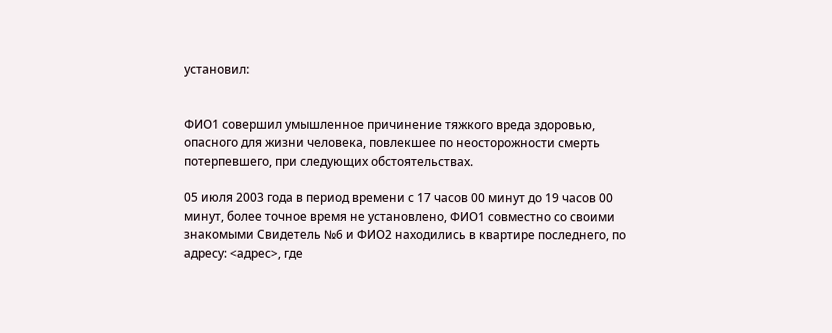установил:


ФИО1 совершил умышленное причинение тяжкого вреда здоровью, опасного для жизни человека, повлекшее по неосторожности смерть потерпевшего, при следующих обстоятельствах.

05 июля 2003 года в период времени с 17 часов 00 минут до 19 часов 00 минут, более точное время не установлено, ФИО1 совместно со своими знакомыми Свидетель №6 и ФИО2 находились в квартире последнего, по адресу: <адрес>, где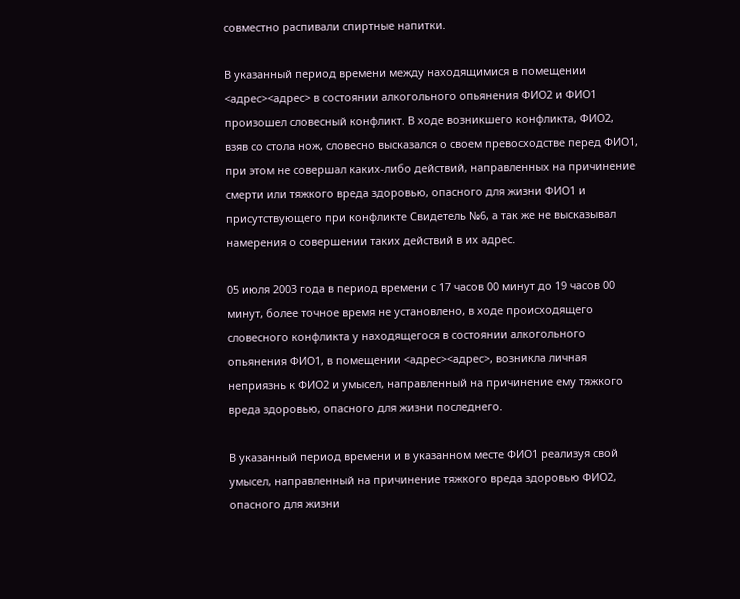совместно распивали спиртные напитки.

В указанный период времени между находящимися в помещении <адрес><адрес> в состоянии алкогольного опьянения ФИО2 и ФИО1 произошел словесный конфликт. В ходе возникшего конфликта, ФИО2, взяв со стола нож, словесно высказался о своем превосходстве перед ФИО1, при этом не совершал каких-либо действий, направленных на причинение смерти или тяжкого вреда здоровью, опасного для жизни ФИО1 и присутствующего при конфликте Свидетель №6, а так же не высказывал намерения о совершении таких действий в их адрес.

05 июля 2003 года в период времени с 17 часов 00 минут до 19 часов 00 минут, более точное время не установлено, в ходе происходящего словесного конфликта у находящегося в состоянии алкогольного опьянения ФИО1, в помещении <адрес><адрес>, возникла личная неприязнь к ФИО2 и умысел, направленный на причинение ему тяжкого вреда здоровью, опасного для жизни последнего.

В указанный период времени и в указанном месте ФИО1 реализуя свой умысел, направленный на причинение тяжкого вреда здоровью ФИО2, опасного для жизни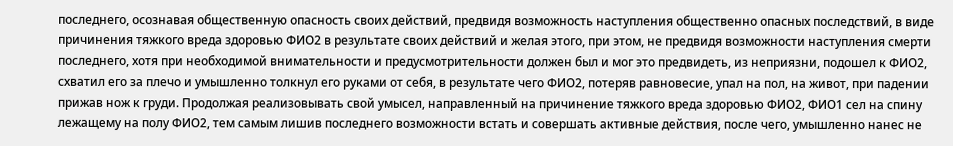последнего, осознавая общественную опасность своих действий, предвидя возможность наступления общественно опасных последствий, в виде причинения тяжкого вреда здоровью ФИО2 в результате своих действий и желая этого, при этом, не предвидя возможности наступления смерти последнего, хотя при необходимой внимательности и предусмотрительности должен был и мог это предвидеть, из неприязни, подошел к ФИО2, схватил его за плечо и умышленно толкнул его руками от себя, в результате чего ФИО2, потеряв равновесие, упал на пол, на живот, при падении прижав нож к груди. Продолжая реализовывать свой умысел, направленный на причинение тяжкого вреда здоровью ФИО2, ФИО1 сел на спину лежащему на полу ФИО2, тем самым лишив последнего возможности встать и совершать активные действия, после чего, умышленно нанес не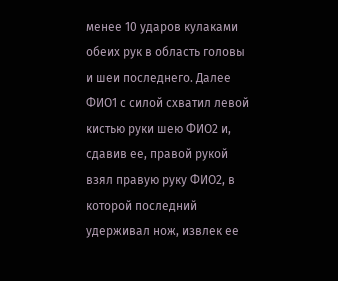менее 10 ударов кулаками обеих рук в область головы и шеи последнего. Далее ФИО1 с силой схватил левой кистью руки шею ФИО2 и, сдавив ее, правой рукой взял правую руку ФИО2, в которой последний удерживал нож, извлек ее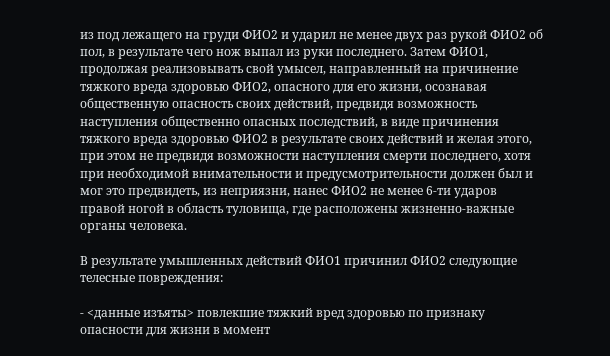из под лежащего на груди ФИО2 и ударил не менее двух раз рукой ФИО2 об пол, в результате чего нож выпал из руки последнего. Затем ФИО1, продолжая реализовывать свой умысел, направленный на причинение тяжкого вреда здоровью ФИО2, опасного для его жизни, осознавая общественную опасность своих действий, предвидя возможность наступления общественно опасных последствий, в виде причинения тяжкого вреда здоровью ФИО2 в результате своих действий и желая этого, при этом не предвидя возможности наступления смерти последнего, хотя при необходимой внимательности и предусмотрительности должен был и мог это предвидеть, из неприязни, нанес ФИО2 не менее 6-ти ударов правой ногой в область туловища, где расположены жизненно-важные органы человека.

В результате умышленных действий ФИО1 причинил ФИО2 следующие телесные повреждения:

- <данные изъяты> повлекшие тяжкий вред здоровью по признаку опасности для жизни в момент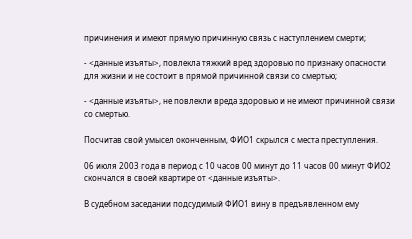причинения и имеют прямую причинную связь с наступлением смерти;

- <данные изъяты>, повлекла тяжкий вред здоровью по признаку опасности для жизни и не состоит в прямой причинной связи со смертью;

- <данные изъяты>, не повлекли вреда здоровью и не имеют причинной связи со смертью.

Посчитав свой умысел оконченным, ФИО1 скрылся с места преступления.

06 июля 2003 года в период с 10 часов 00 минут до 11 часов 00 минут ФИО2 скончался в своей квартире от <данные изъяты>.

В судебном заседании подсудимый ФИО1 вину в предъявленном ему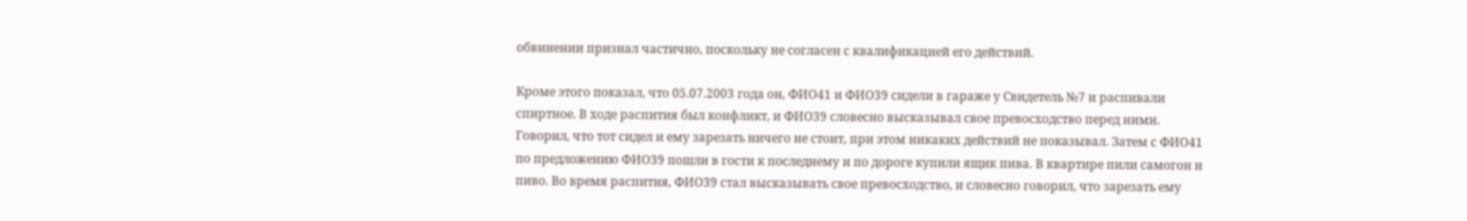обвинении признал частично, поскольку не согласен с квалификацией его действий.

Кроме этого показал, что 05.07.2003 года он, ФИО41 и ФИО39 сидели в гараже у Свидетель №7 и распивали спиртное. В ходе распития был конфликт, и ФИО39 словесно высказывал свое превосходство перед ними. Говорил, что тот сидел и ему зарезать ничего не стоит, при этом никаких действий не показывал. Затем с ФИО41 по предложению ФИО39 пошли в гости к последнему и по дороге купили ящик пива. В квартире пили самогон и пиво. Во время распития, ФИО39 стал высказывать свое превосходство, и словесно говорил, что зарезать ему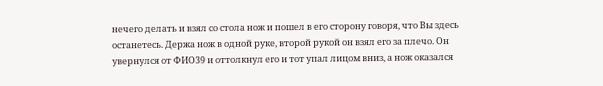нечего делать и взял со стола нож и пошел в его сторону говоря, что Вы здесь останетесь. Держа нож в одной руке, второй рукой он взял его за плечо. Он увернулся от ФИО39 и оттолкнул его и тот упал лицом вниз, а нож оказался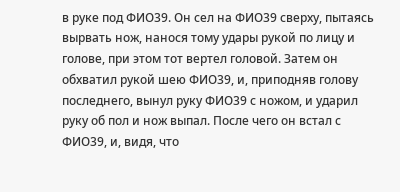в руке под ФИО39. Он сел на ФИО39 сверху, пытаясь вырвать нож, нанося тому удары рукой по лицу и голове, при этом тот вертел головой. Затем он обхватил рукой шею ФИО39, и, приподняв голову последнего, вынул руку ФИО39 с ножом, и ударил руку об пол и нож выпал. После чего он встал с ФИО39, и, видя, что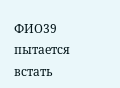ФИО39 пытается встать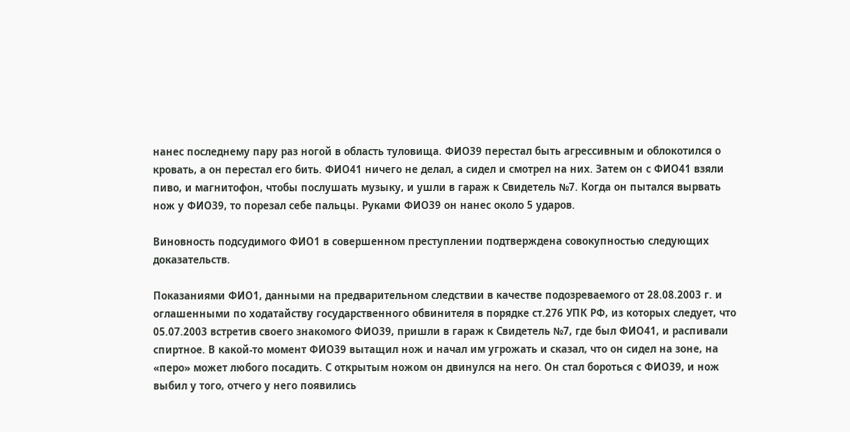нанес последнему пару раз ногой в область туловища. ФИО39 перестал быть агрессивным и облокотился о кровать, а он перестал его бить. ФИО41 ничего не делал, а сидел и смотрел на них. Затем он с ФИО41 взяли пиво, и магнитофон, чтобы послушать музыку, и ушли в гараж к Свидетель №7. Когда он пытался вырвать нож у ФИО39, то порезал себе пальцы. Руками ФИО39 он нанес около 5 ударов.

Виновность подсудимого ФИО1 в совершенном преступлении подтверждена совокупностью следующих доказательств.

Показаниями ФИО1, данными на предварительном следствии в качестве подозреваемого от 28.08.2003 г. и оглашенными по ходатайству государственного обвинителя в порядке ст.276 УПК РФ, из которых следует, что 05.07.2003 встретив своего знакомого ФИО39, пришли в гараж к Свидетель №7, где был ФИО41, и распивали спиртное. В какой-то момент ФИО39 вытащил нож и начал им угрожать и сказал, что он сидел на зоне, на «перо» может любого посадить. С открытым ножом он двинулся на него. Он стал бороться с ФИО39, и нож выбил у того, отчего у него появились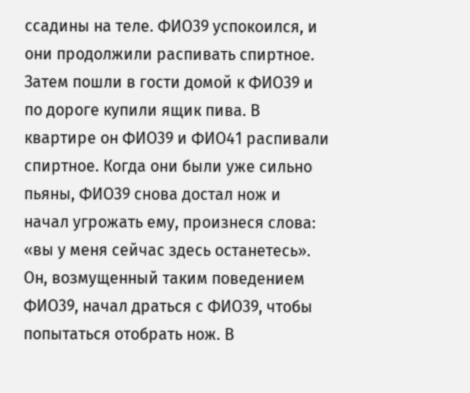ссадины на теле. ФИО39 успокоился, и они продолжили распивать спиртное. Затем пошли в гости домой к ФИО39 и по дороге купили ящик пива. В квартире он ФИО39 и ФИО41 распивали спиртное. Когда они были уже сильно пьяны, ФИО39 снова достал нож и начал угрожать ему, произнеся слова: «вы у меня сейчас здесь останетесь». Он, возмущенный таким поведением ФИО39, начал драться с ФИО39, чтобы попытаться отобрать нож. В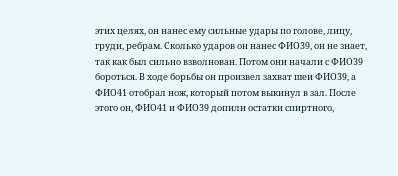этих целях, он нанес ему сильные удары по голове, лицу, груди, ребрам. Сколько ударов он нанес ФИО39, он не знает, так как был сильно взволнован. Потом они начали с ФИО39 бороться. В ходе борьбы он произвел захват шеи ФИО39, а ФИО41 отобрал нож, который потом выкинул в зал. После этого он, ФИО41 и ФИО39 допили остатки спиртного,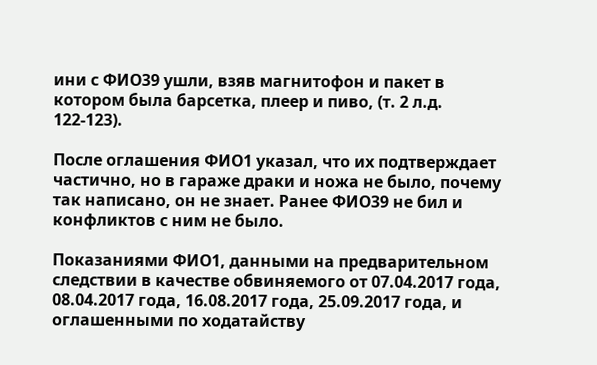ини с ФИО39 ушли, взяв магнитофон и пакет в котором была барсетка, плеер и пиво, (т. 2 л.д. 122-123).

После оглашения ФИО1 указал, что их подтверждает частично, но в гараже драки и ножа не было, почему так написано, он не знает. Ранее ФИО39 не бил и конфликтов с ним не было.

Показаниями ФИО1, данными на предварительном следствии в качестве обвиняемого от 07.04.2017 года, 08.04.2017 года, 16.08.2017 года, 25.09.2017 года, и оглашенными по ходатайству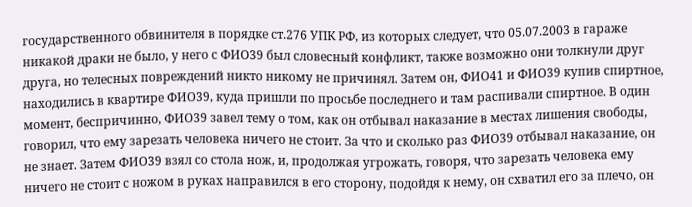государственного обвинителя в порядке ст.276 УПК РФ, из которых следует, что 05.07.2003 в гараже никакой драки не было, у него с ФИО39 был словесный конфликт, также возможно они толкнули друг друга, но телесных повреждений никто никому не причинял. Затем он, ФИО41 и ФИО39 купив спиртное, находились в квартире ФИО39, куда пришли по просьбе последнего и там распивали спиртное. В один момент, беспричинно, ФИО39 завел тему о том, как он отбывал наказание в местах лишения свободы, говорил, что ему зарезать человека ничего не стоит. За что и сколько раз ФИО39 отбывал наказание, он не знает. Затем ФИО39 взял со стола нож, и, продолжая угрожать, говоря, что зарезать человека ему ничего не стоит с ножом в руках направился в его сторону, подойдя к нему, он схватил его за плечо, он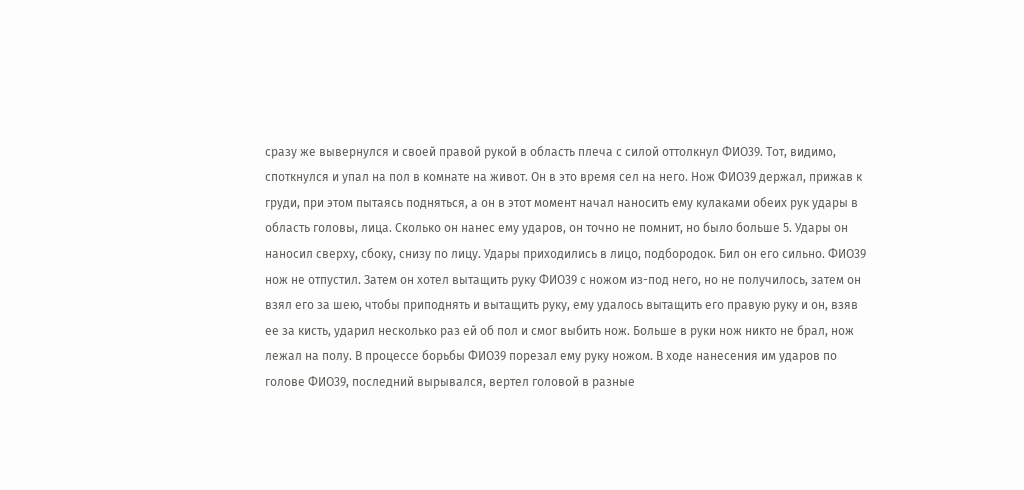сразу же вывернулся и своей правой рукой в область плеча с силой оттолкнул ФИО39. Тот, видимо, споткнулся и упал на пол в комнате на живот. Он в это время сел на него. Нож ФИО39 держал, прижав к груди, при этом пытаясь подняться, а он в этот момент начал наносить ему кулаками обеих рук удары в область головы, лица. Сколько он нанес ему ударов, он точно не помнит, но было больше 5. Удары он наносил сверху, сбоку, снизу по лицу. Удары приходились в лицо, подбородок. Бил он его сильно. ФИО39 нож не отпустил. Затем он хотел вытащить руку ФИО39 с ножом из-под него, но не получилось, затем он взял его за шею, чтобы приподнять и вытащить руку, ему удалось вытащить его правую руку и он, взяв ее за кисть, ударил несколько раз ей об пол и смог выбить нож. Больше в руки нож никто не брал, нож лежал на полу. В процессе борьбы ФИО39 порезал ему руку ножом. В ходе нанесения им ударов по голове ФИО39, последний вырывался, вертел головой в разные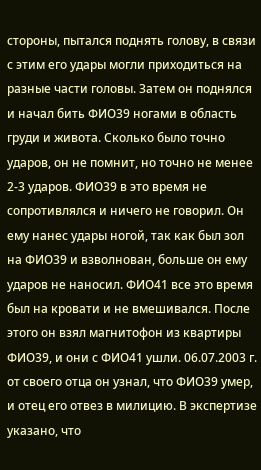стороны, пытался поднять голову, в связи с этим его удары могли приходиться на разные части головы. Затем он поднялся и начал бить ФИО39 ногами в область груди и живота. Сколько было точно ударов, он не помнит, но точно не менее 2-3 ударов. ФИО39 в это время не сопротивлялся и ничего не говорил. Он ему нанес удары ногой, так как был зол на ФИО39 и взволнован, больше он ему ударов не наносил. ФИО41 все это время был на кровати и не вмешивался. После этого он взял магнитофон из квартиры ФИО39, и они с ФИО41 ушли. 06.07.2003 г. от своего отца он узнал, что ФИО39 умер, и отец его отвез в милицию. В экспертизе указано, что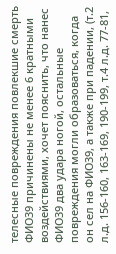телесные повреждения повлекшие смерть ФИО39 причинены не менее 6 кратными воздействиями, хочет пояснить, что нанес ФИО39 два удара ногой, остальные повреждения могли образоваться, когда он сел на ФИО39, а также при падении, (т.2 л.д. 156-160, 163-169, 190-199, т.4 л.д. 77-81,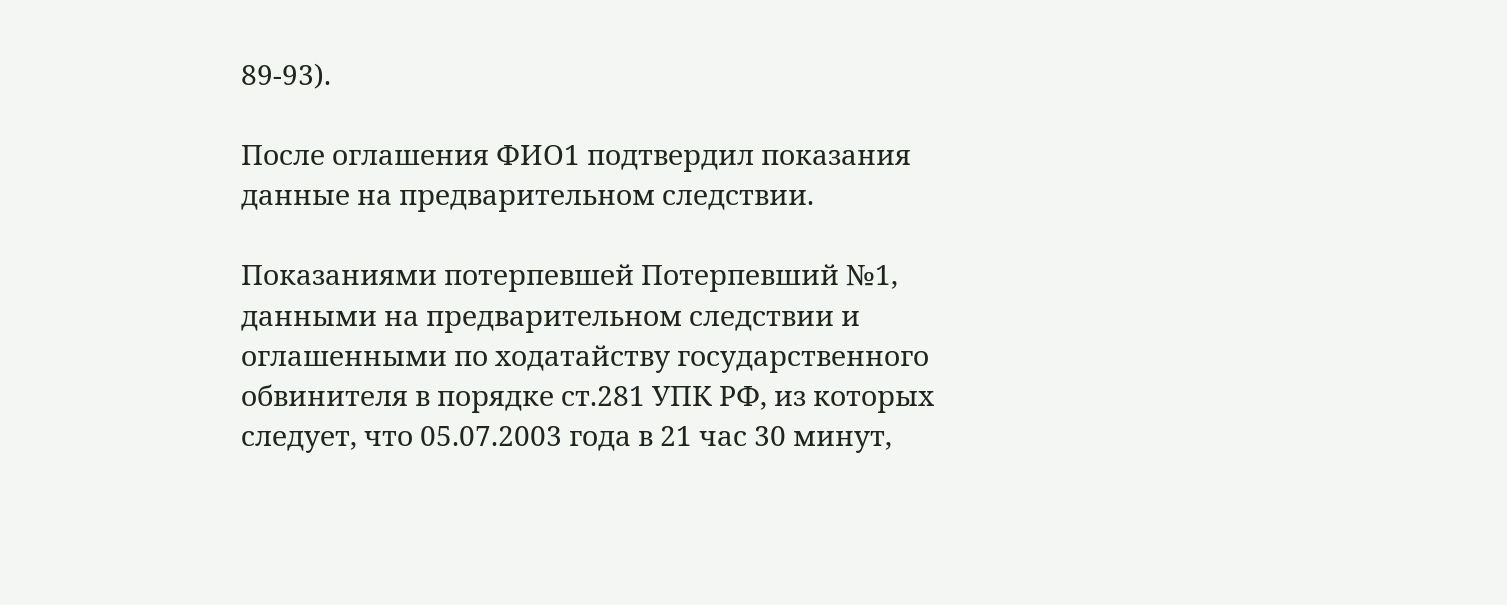89-93).

После оглашения ФИО1 подтвердил показания данные на предварительном следствии.

Показаниями потерпевшей Потерпевший №1, данными на предварительном следствии и оглашенными по ходатайству государственного обвинителя в порядке ст.281 УПК РФ, из которых следует, что 05.07.2003 года в 21 час 30 минут,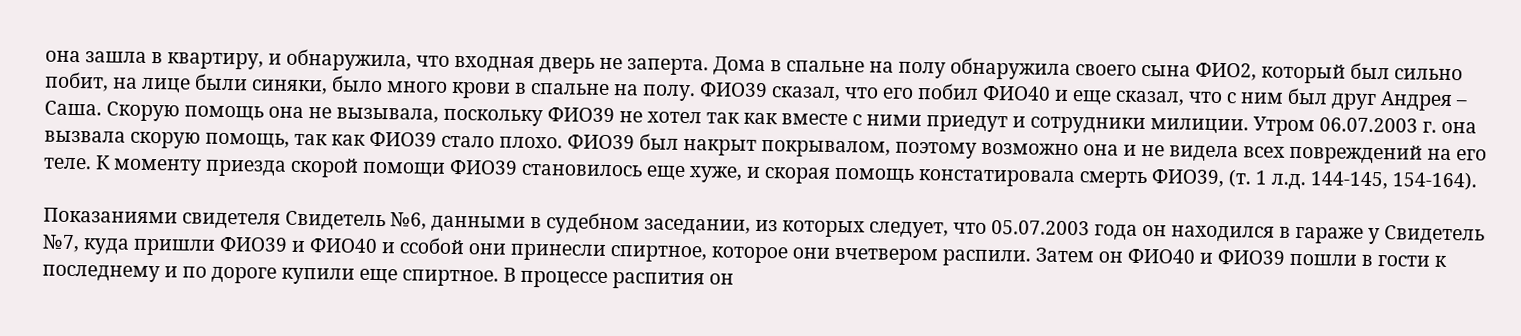она зашла в квартиру, и обнаружила, что входная дверь не заперта. Дома в спальне на полу обнаружила своего сына ФИО2, который был сильно побит, на лице были синяки, было много крови в спальне на полу. ФИО39 сказал, что его побил ФИО40 и еще сказал, что с ним был друг Андрея – Саша. Скорую помощь она не вызывала, поскольку ФИО39 не хотел так как вместе с ними приедут и сотрудники милиции. Утром 06.07.2003 г. она вызвала скорую помощь, так как ФИО39 стало плохо. ФИО39 был накрыт покрывалом, поэтому возможно она и не видела всех повреждений на его теле. К моменту приезда скорой помощи ФИО39 становилось еще хуже, и скорая помощь констатировала смерть ФИО39, (т. 1 л.д. 144-145, 154-164).

Показаниями свидетеля Свидетель №6, данными в судебном заседании, из которых следует, что 05.07.2003 года он находился в гараже у Свидетель №7, куда пришли ФИО39 и ФИО40 и ссобой они принесли спиртное, которое они вчетвером распили. Затем он ФИО40 и ФИО39 пошли в гости к последнему и по дороге купили еще спиртное. В процессе распития он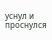уснул и проснулся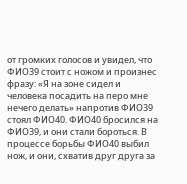от громких голосов и увидел, что ФИО39 стоит с ножом и произнес фразу: «Я на зоне сидел и человека посадить на перо мне нечего делать» напротив ФИО39 стоял ФИО40. ФИО40 бросился на ФИО39, и они стали бороться. В процессе борьбы ФИО40 выбил нож, и они, схватив друг друга за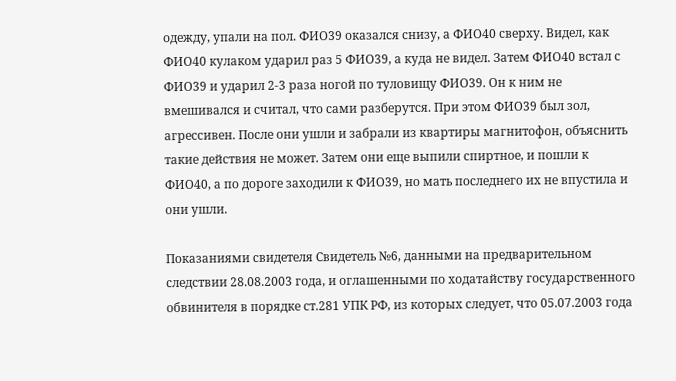одежду, упали на пол. ФИО39 оказался снизу, а ФИО40 сверху. Видел, как ФИО40 кулаком ударил раз 5 ФИО39, а куда не видел. Затем ФИО40 встал с ФИО39 и ударил 2-3 раза ногой по туловищу ФИО39. Он к ним не вмешивался и считал, что сами разберутся. При этом ФИО39 был зол, агрессивен. После они ушли и забрали из квартиры магнитофон, объяснить такие действия не может. Затем они еще выпили спиртное, и пошли к ФИО40, а по дороге заходили к ФИО39, но мать последнего их не впустила и они ушли.

Показаниями свидетеля Свидетель №6, данными на предварительном следствии 28.08.2003 года, и оглашенными по ходатайству государственного обвинителя в порядке ст.281 УПК РФ, из которых следует, что 05.07.2003 года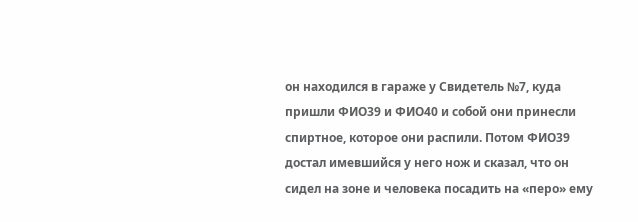он находился в гараже у Свидетель №7, куда пришли ФИО39 и ФИО40 и собой они принесли спиртное, которое они распили. Потом ФИО39 достал имевшийся у него нож и сказал, что он сидел на зоне и человека посадить на «перо» ему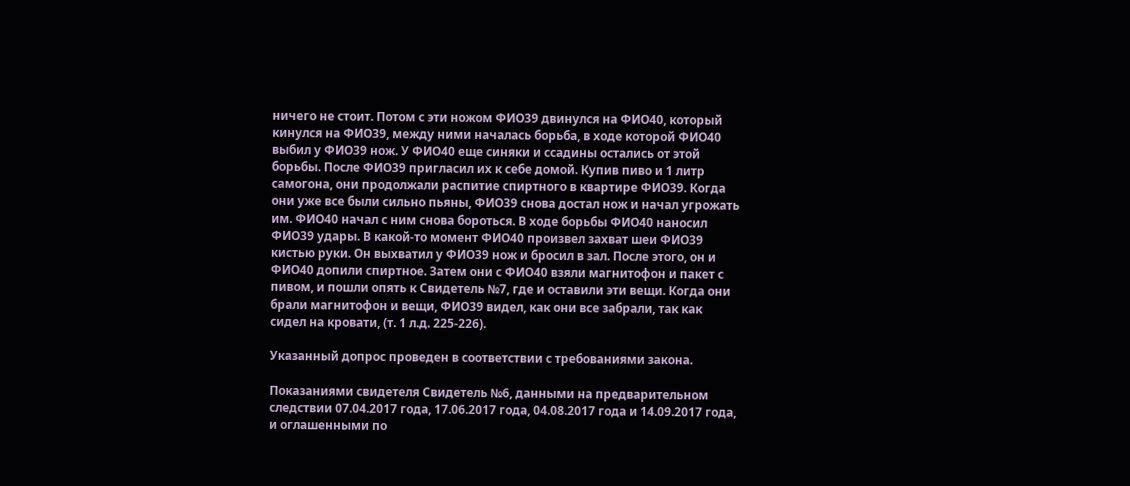ничего не стоит. Потом с эти ножом ФИО39 двинулся на ФИО40, который кинулся на ФИО39, между ними началась борьба, в ходе которой ФИО40 выбил у ФИО39 нож. У ФИО40 еще синяки и ссадины остались от этой борьбы. После ФИО39 пригласил их к себе домой. Купив пиво и 1 литр самогона, они продолжали распитие спиртного в квартире ФИО39. Когда они уже все были сильно пьяны, ФИО39 снова достал нож и начал угрожать им. ФИО40 начал с ним снова бороться. В ходе борьбы ФИО40 наносил ФИО39 удары. В какой-то момент ФИО40 произвел захват шеи ФИО39 кистью руки. Он выхватил у ФИО39 нож и бросил в зал. После этого, он и ФИО40 допили спиртное. Затем они с ФИО40 взяли магнитофон и пакет с пивом, и пошли опять к Свидетель №7, где и оставили эти вещи. Когда они брали магнитофон и вещи, ФИО39 видел, как они все забрали, так как сидел на кровати, (т. 1 л.д. 225-226).

Указанный допрос проведен в соответствии с требованиями закона.

Показаниями свидетеля Свидетель №6, данными на предварительном следствии 07.04.2017 года, 17.06.2017 года, 04.08.2017 года и 14.09.2017 года, и оглашенными по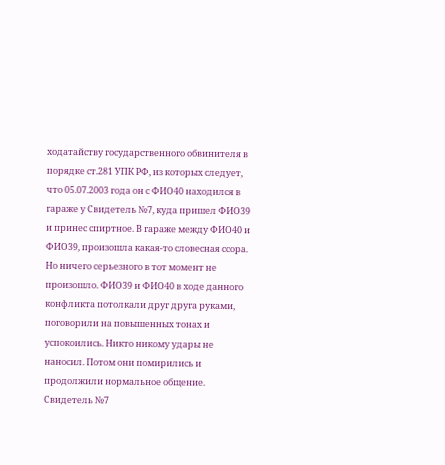ходатайству государственного обвинителя в порядке ст.281 УПК РФ, из которых следует, что 05.07.2003 года он с ФИО40 находился в гараже у Свидетель №7, куда пришел ФИО39 и принес спиртное. В гараже между ФИО40 и ФИО39, произошла какая-то словесная ссора. Но ничего серьезного в тот момент не произошло. ФИО39 и ФИО40 в ходе данного конфликта потолкали друг друга руками, поговорили на повышенных тонах и успокоились. Никто никому удары не наносил. Потом они помирились и продолжили нормальное общение. Свидетель №7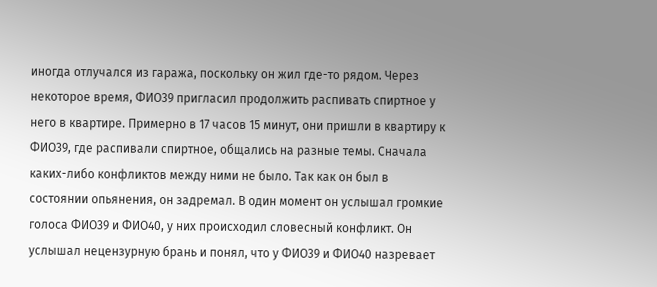иногда отлучался из гаража, поскольку он жил где-то рядом. Через некоторое время, ФИО39 пригласил продолжить распивать спиртное у него в квартире. Примерно в 17 часов 15 минут, они пришли в квартиру к ФИО39, где распивали спиртное, общались на разные темы. Сначала каких-либо конфликтов между ними не было. Так как он был в состоянии опьянения, он задремал. В один момент он услышал громкие голоса ФИО39 и ФИО40, у них происходил словесный конфликт. Он услышал нецензурную брань и понял, что у ФИО39 и ФИО40 назревает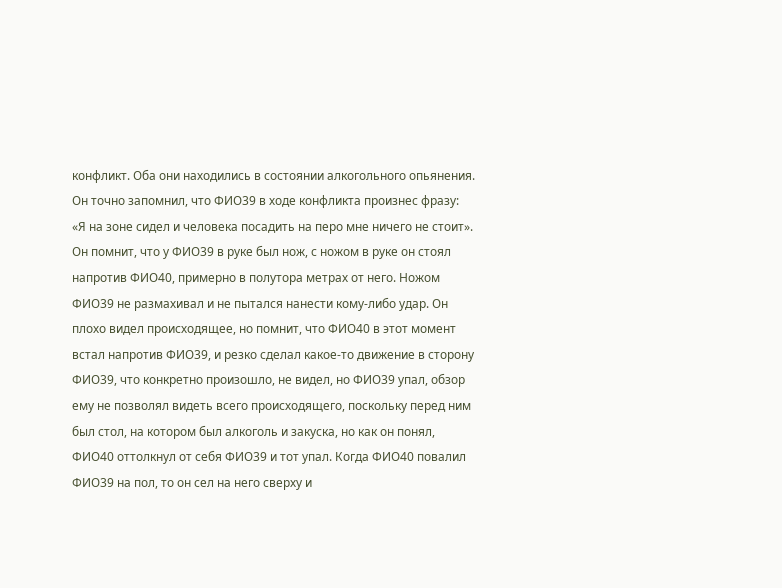конфликт. Оба они находились в состоянии алкогольного опьянения. Он точно запомнил, что ФИО39 в ходе конфликта произнес фразу: «Я на зоне сидел и человека посадить на перо мне ничего не стоит». Он помнит, что у ФИО39 в руке был нож, с ножом в руке он стоял напротив ФИО40, примерно в полутора метрах от него. Ножом ФИО39 не размахивал и не пытался нанести кому-либо удар. Он плохо видел происходящее, но помнит, что ФИО40 в этот момент встал напротив ФИО39, и резко сделал какое-то движение в сторону ФИО39, что конкретно произошло, не видел, но ФИО39 упал, обзор ему не позволял видеть всего происходящего, поскольку перед ним был стол, на котором был алкоголь и закуска, но как он понял, ФИО40 оттолкнул от себя ФИО39 и тот упал. Когда ФИО40 повалил ФИО39 на пол, то он сел на него сверху и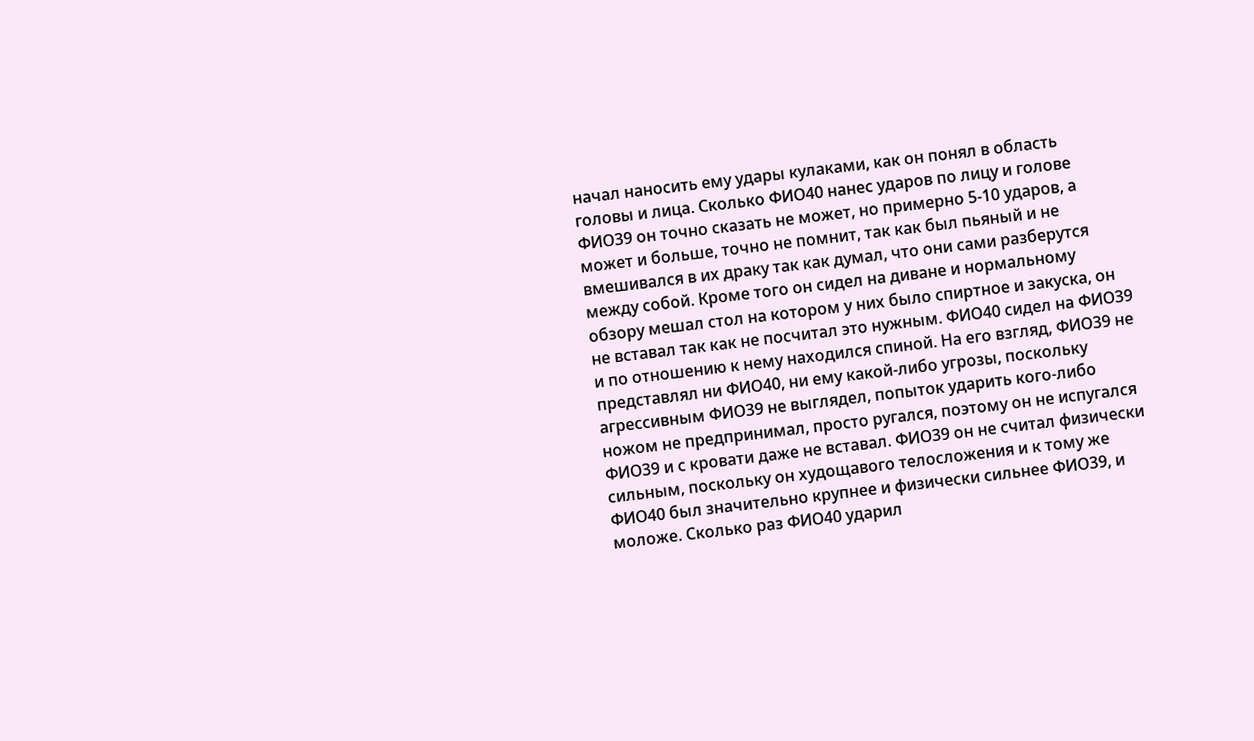начал наносить ему удары кулаками, как он понял в область головы и лица. Сколько ФИО40 нанес ударов по лицу и голове ФИО39 он точно сказать не может, но примерно 5-10 ударов, а может и больше, точно не помнит, так как был пьяный и не вмешивался в их драку так как думал, что они сами разберутся между собой. Кроме того он сидел на диване и нормальному обзору мешал стол на котором у них было спиртное и закуска, он не вставал так как не посчитал это нужным. ФИО40 сидел на ФИО39 и по отношению к нему находился спиной. На его взгляд, ФИО39 не представлял ни ФИО40, ни ему какой-либо угрозы, поскольку агрессивным ФИО39 не выглядел, попыток ударить кого-либо ножом не предпринимал, просто ругался, поэтому он не испугался ФИО39 и с кровати даже не вставал. ФИО39 он не считал физически сильным, поскольку он худощавого телосложения и к тому же ФИО40 был значительно крупнее и физически сильнее ФИО39, и моложе. Сколько раз ФИО40 ударил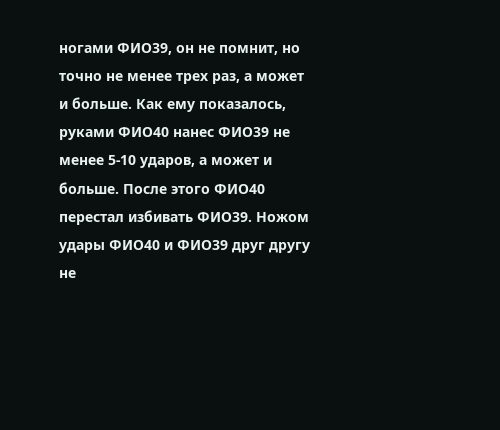ногами ФИО39, он не помнит, но точно не менее трех раз, а может и больше. Как ему показалось, руками ФИО40 нанес ФИО39 не менее 5-10 ударов, а может и больше. После этого ФИО40 перестал избивать ФИО39. Ножом удары ФИО40 и ФИО39 друг другу не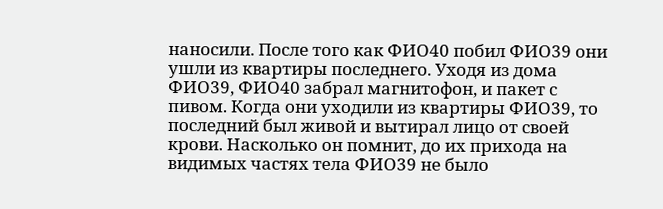наносили. После того как ФИО40 побил ФИО39 они ушли из квартиры последнего. Уходя из дома ФИО39, ФИО40 забрал магнитофон, и пакет с пивом. Когда они уходили из квартиры ФИО39, то последний был живой и вытирал лицо от своей крови. Насколько он помнит, до их прихода на видимых частях тела ФИО39 не было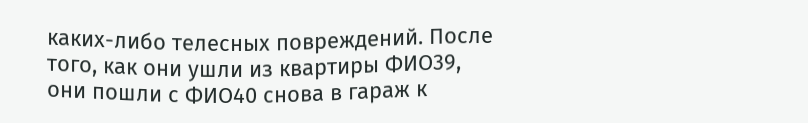каких-либо телесных повреждений. После того, как они ушли из квартиры ФИО39, они пошли с ФИО40 снова в гараж к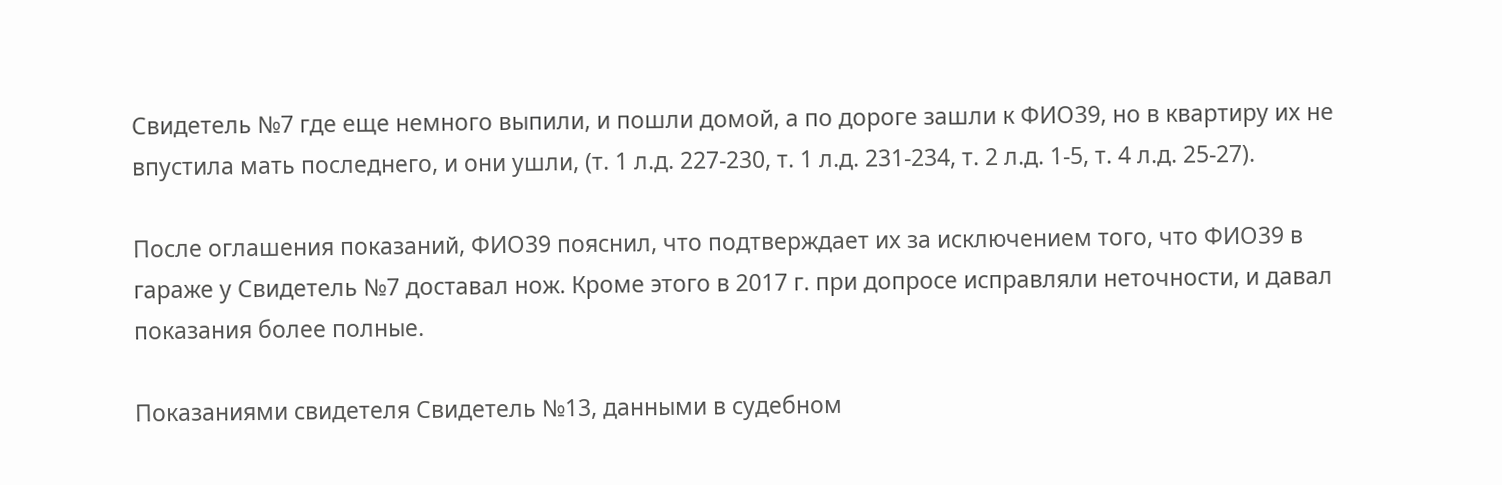Свидетель №7 где еще немного выпили, и пошли домой, а по дороге зашли к ФИО39, но в квартиру их не впустила мать последнего, и они ушли, (т. 1 л.д. 227-230, т. 1 л.д. 231-234, т. 2 л.д. 1-5, т. 4 л.д. 25-27).

После оглашения показаний, ФИО39 пояснил, что подтверждает их за исключением того, что ФИО39 в гараже у Свидетель №7 доставал нож. Кроме этого в 2017 г. при допросе исправляли неточности, и давал показания более полные.

Показаниями свидетеля Свидетель №13, данными в судебном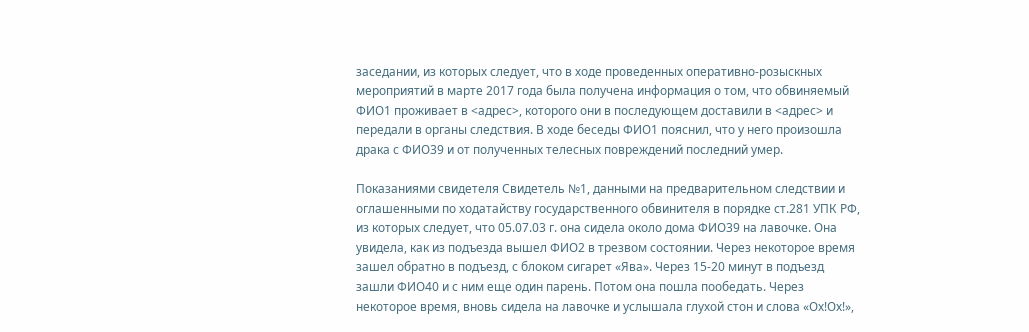заседании, из которых следует, что в ходе проведенных оперативно-розыскных мероприятий в марте 2017 года была получена информация о том, что обвиняемый ФИО1 проживает в <адрес>, которого они в последующем доставили в <адрес> и передали в органы следствия. В ходе беседы ФИО1 пояснил, что у него произошла драка с ФИО39 и от полученных телесных повреждений последний умер.

Показаниями свидетеля Свидетель №1, данными на предварительном следствии и оглашенными по ходатайству государственного обвинителя в порядке ст.281 УПК РФ, из которых следует, что 05.07.03 г. она сидела около дома ФИО39 на лавочке. Она увидела, как из подъезда вышел ФИО2 в трезвом состоянии. Через некоторое время зашел обратно в подъезд, с блоком сигарет «Ява». Через 15-20 минут в подъезд зашли ФИО40 и с ним еще один парень. Потом она пошла пообедать. Через некоторое время, вновь сидела на лавочке и услышала глухой стон и слова «Ох!Ох!»,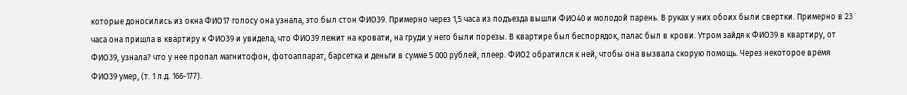которые доносились из окна ФИО17 голосу она узнала, это был стон ФИО39. Примерно через 1,5 часа из подъезда вышли ФИО40 и молодой парень. В руках у них обоих были свертки. Примерно в 23 часа она пришла в квартиру к ФИО39 и увидела, что ФИО39 лежит на кровати, на груди у него были порезы. В квартире был беспорядок, палас был в крови. Утром зайдя к ФИО39 в квартиру, от ФИО39, узнала? что у нее пропал магнитофон, фотоаппарат, барсетка и деньги в сумме 5 000 рублей, плеер. ФИО2 обратился к ней, чтобы она вызвала скорую помощь. Через некоторое время ФИО39 умер, (т. 1 л.д. 166-177).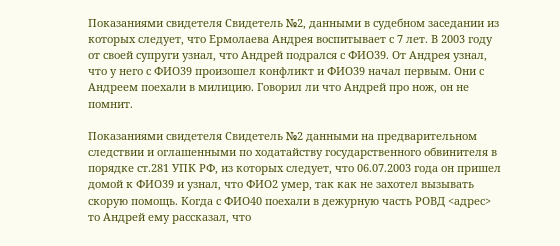Показаниями свидетеля Свидетель №2, данными в судебном заседании из которых следует, что Ермолаева Андрея воспитывает с 7 лет. В 2003 году от своей супруги узнал, что Андрей подрался с ФИО39. От Андрея узнал, что у него с ФИО39 произошел конфликт и ФИО39 начал первым. Они с Андреем поехали в милицию. Говорил ли что Андрей про нож, он не помнит.

Показаниями свидетеля Свидетель №2 данными на предварительном следствии и оглашенными по ходатайству государственного обвинителя в порядке ст.281 УПК РФ, из которых следует, что 06.07.2003 года он пришел домой к ФИО39 и узнал, что ФИО2 умер, так как не захотел вызывать скорую помощь. Когда с ФИО40 поехали в дежурную часть РОВД <адрес> то Андрей ему рассказал, что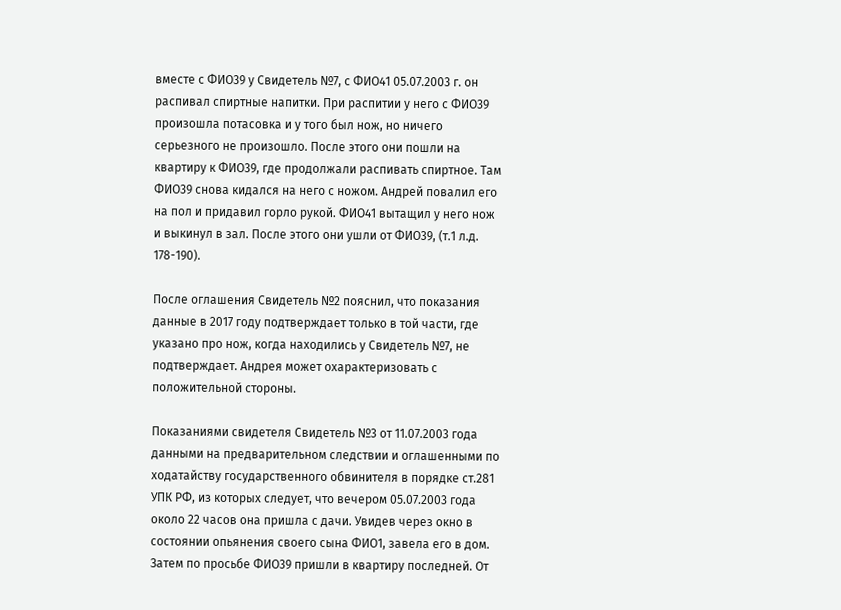вместе с ФИО39 у Свидетель №7, с ФИО41 05.07.2003 г. он распивал спиртные напитки. При распитии у него с ФИО39 произошла потасовка и у того был нож, но ничего серьезного не произошло. После этого они пошли на квартиру к ФИО39, где продолжали распивать спиртное. Там ФИО39 снова кидался на него с ножом. Андрей повалил его на пол и придавил горло рукой. ФИО41 вытащил у него нож и выкинул в зал. После этого они ушли от ФИО39, (т.1 л.д. 178-190).

После оглашения Свидетель №2 пояснил, что показания данные в 2017 году подтверждает только в той части, где указано про нож, когда находились у Свидетель №7, не подтверждает. Андрея может охарактеризовать с положительной стороны.

Показаниями свидетеля Свидетель №3 от 11.07.2003 года данными на предварительном следствии и оглашенными по ходатайству государственного обвинителя в порядке ст.281 УПК РФ, из которых следует, что вечером 05.07.2003 года около 22 часов она пришла с дачи. Увидев через окно в состоянии опьянения своего сына ФИО1, завела его в дом. Затем по просьбе ФИО39 пришли в квартиру последней. От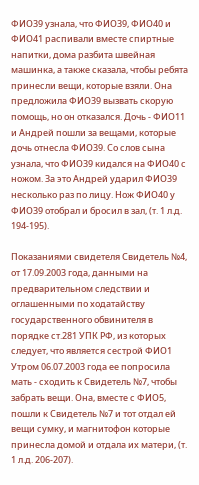ФИО39 узнала, что ФИО39, ФИО40 и ФИО41 распивали вместе спиртные напитки, дома разбита швейная машинка, а также сказала, чтобы ребята принесли вещи, которые взяли. Она предложила ФИО39 вызвать скорую помощь, но он отказался. Дочь - ФИО11 и Андрей пошли за вещами, которые дочь отнесла ФИО39. Со слов сына узнала, что ФИО39 кидался на ФИО40 с ножом. За это Андрей ударил ФИО39 несколько раз по лицу. Нож ФИО40 у ФИО39 отобрал и бросил в зал, (т. 1 л.д. 194-195).

Показаниями свидетеля Свидетель №4, от 17.09.2003 года, данными на предварительном следствии и оглашенными по ходатайству государственного обвинителя в порядке ст.281 УПК РФ, из которых следует, что является сестрой ФИО1 Утром 06.07.2003 года ее попросила мать - сходить к Свидетель №7, чтобы забрать вещи. Она, вместе с ФИО5, пошли к Свидетель №7 и тот отдал ей вещи сумку, и магнитофон которые принесла домой и отдала их матери, (т. 1 л.д. 206-207).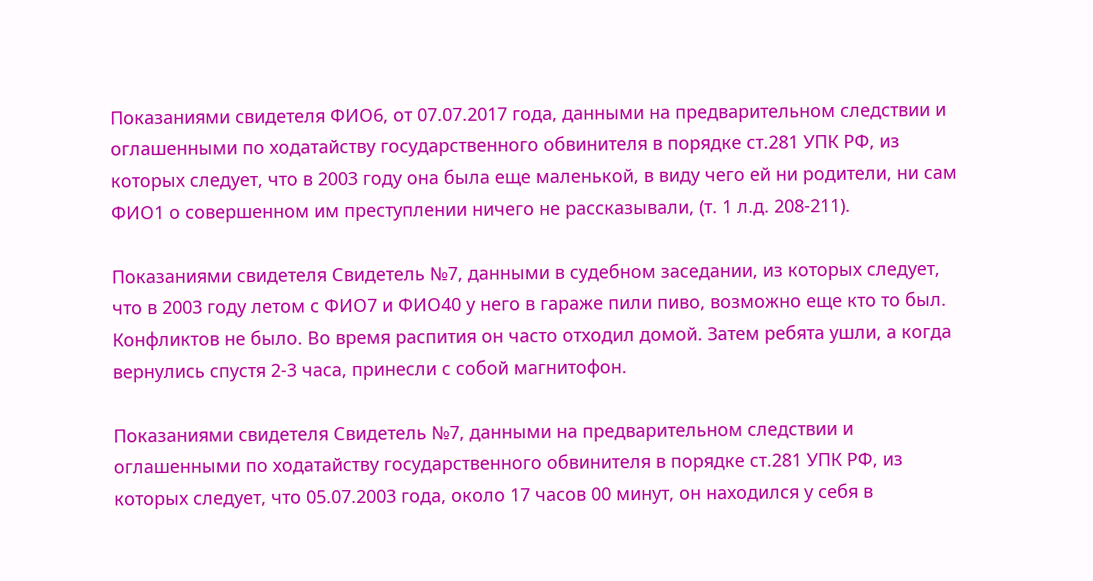Показаниями свидетеля ФИО6, от 07.07.2017 года, данными на предварительном следствии и оглашенными по ходатайству государственного обвинителя в порядке ст.281 УПК РФ, из которых следует, что в 2003 году она была еще маленькой, в виду чего ей ни родители, ни сам ФИО1 о совершенном им преступлении ничего не рассказывали, (т. 1 л.д. 208-211).

Показаниями свидетеля Свидетель №7, данными в судебном заседании, из которых следует, что в 2003 году летом с ФИО7 и ФИО40 у него в гараже пили пиво, возможно еще кто то был. Конфликтов не было. Во время распития он часто отходил домой. Затем ребята ушли, а когда вернулись спустя 2-3 часа, принесли с собой магнитофон.

Показаниями свидетеля Свидетель №7, данными на предварительном следствии и оглашенными по ходатайству государственного обвинителя в порядке ст.281 УПК РФ, из которых следует, что 05.07.2003 года, около 17 часов 00 минут, он находился у себя в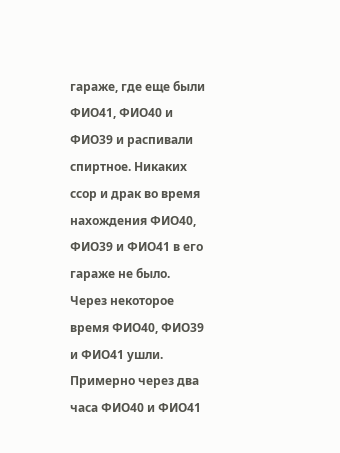гараже, где еще были ФИО41, ФИО40 и ФИО39 и распивали спиртное. Никаких ссор и драк во время нахождения ФИО40, ФИО39 и ФИО41 в его гараже не было. Через некоторое время ФИО40, ФИО39 и ФИО41 ушли. Примерно через два часа ФИО40 и ФИО41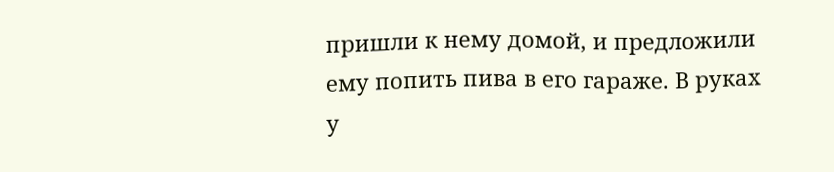пришли к нему домой, и предложили ему попить пива в его гараже. В руках у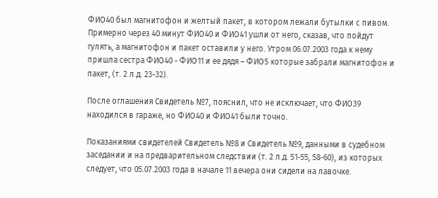ФИО40 был магнитофон и желтый пакет, в котором лежали бутылки с пивом. Примерно через 40 минут ФИО40 и ФИО41 ушли от него, сказав, что пойдут гулять, а магнитофон и пакет оставили у него. Утром 06.07.2003 года к нему пришла сестра ФИО40 - ФИО11 и ее дядя – ФИО5 которые забрали магнитофон и пакет, (т. 2 л.д. 23-32).

После оглашения Свидетель №7, пояснил, что не исключает, что ФИО39 находился в гараже, но ФИО40 и ФИО41 были точно.

Показаниями свидетелей Свидетель №8 и Свидетель №9, данными в судебном заседании и на предварительном следствии (т. 2 л.д. 51-55, 58-60), из которых следует, что 05.07.2003 года в начале 11 вечера они сидели на лавочке.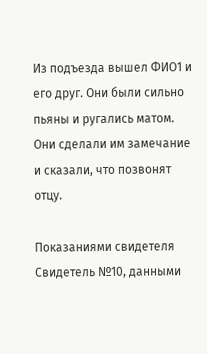Из подъезда вышел ФИО1 и его друг. Они были сильно пьяны и ругались матом. Они сделали им замечание и сказали, что позвонят отцу.

Показаниями свидетеля Свидетель №10, данными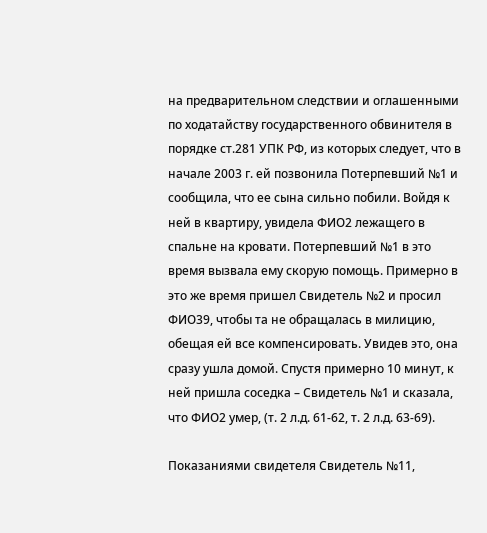на предварительном следствии и оглашенными по ходатайству государственного обвинителя в порядке ст.281 УПК РФ, из которых следует, что в начале 2003 г. ей позвонила Потерпевший №1 и сообщила, что ее сына сильно побили. Войдя к ней в квартиру, увидела ФИО2 лежащего в спальне на кровати. Потерпевший №1 в это время вызвала ему скорую помощь. Примерно в это же время пришел Свидетель №2 и просил ФИО39, чтобы та не обращалась в милицию, обещая ей все компенсировать. Увидев это, она сразу ушла домой. Спустя примерно 10 минут, к ней пришла соседка – Свидетель №1 и сказала, что ФИО2 умер, (т. 2 л.д. 61-62, т. 2 л.д. 63-69).

Показаниями свидетеля Свидетель №11,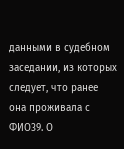данными в судебном заседании, из которых следует, что ранее она проживала с ФИО39. О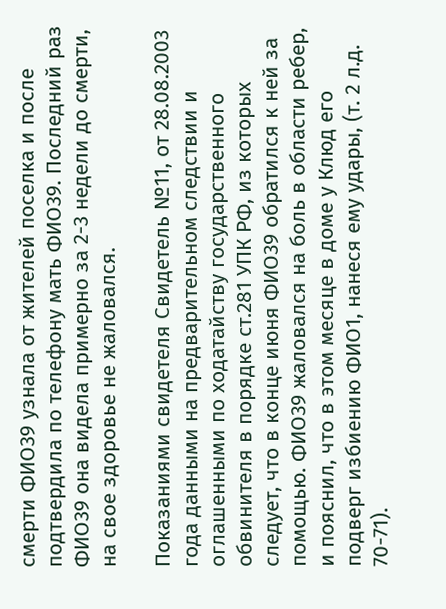смерти ФИО39 узнала от жителей поселка и после подтвердила по телефону мать ФИО39. Последний раз ФИО39 она видела примерно за 2-3 недели до смерти, на свое здоровье не жаловался.

Показаниями свидетеля Свидетель №11, от 28.08.2003 года данными на предварительном следствии и оглашенными по ходатайству государственного обвинителя в порядке ст.281 УПК РФ, из которых следует, что в конце июня ФИО39 обратился к ней за помощью. ФИО39 жаловался на боль в области ребер, и пояснил, что в этом месяце в доме у Клюд его подверг избиению ФИО1, нанеся ему удары, (т. 2 л.д. 70-71).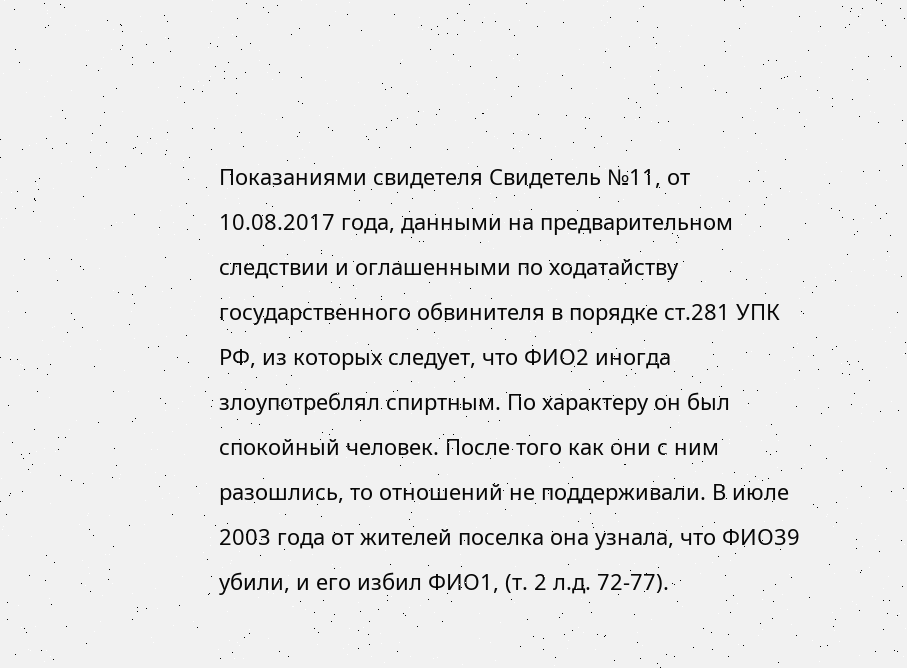Показаниями свидетеля Свидетель №11, от 10.08.2017 года, данными на предварительном следствии и оглашенными по ходатайству государственного обвинителя в порядке ст.281 УПК РФ, из которых следует, что ФИО2 иногда злоупотреблял спиртным. По характеру он был спокойный человек. После того как они с ним разошлись, то отношений не поддерживали. В июле 2003 года от жителей поселка она узнала, что ФИО39 убили, и его избил ФИО1, (т. 2 л.д. 72-77).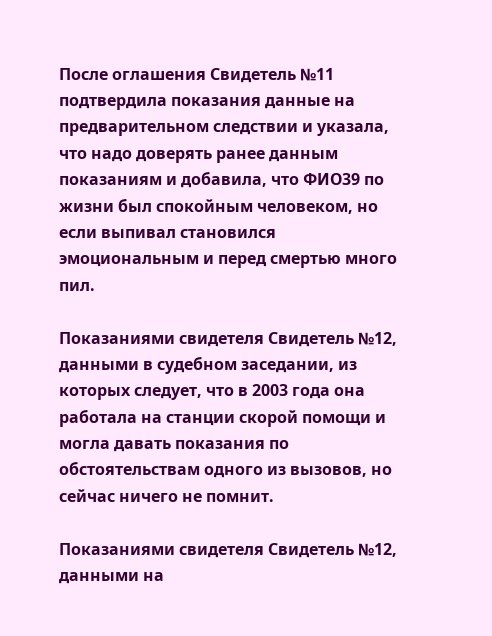После оглашения Свидетель №11 подтвердила показания данные на предварительном следствии и указала, что надо доверять ранее данным показаниям и добавила, что ФИО39 по жизни был спокойным человеком, но если выпивал становился эмоциональным и перед смертью много пил.

Показаниями свидетеля Свидетель №12, данными в судебном заседании, из которых следует, что в 2003 года она работала на станции скорой помощи и могла давать показания по обстоятельствам одного из вызовов, но сейчас ничего не помнит.

Показаниями свидетеля Свидетель №12, данными на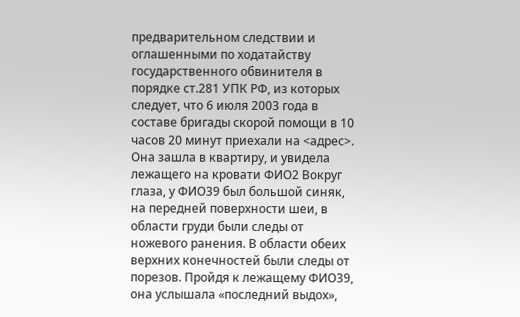предварительном следствии и оглашенными по ходатайству государственного обвинителя в порядке ст.281 УПК РФ, из которых следует, что 6 июля 2003 года в составе бригады скорой помощи в 10 часов 20 минут приехали на <адрес>. Она зашла в квартиру, и увидела лежащего на кровати ФИО2 Вокруг глаза, у ФИО39 был большой синяк, на передней поверхности шеи, в области груди были следы от ножевого ранения. В области обеих верхних конечностей были следы от порезов. Пройдя к лежащему ФИО39, она услышала «последний выдох»,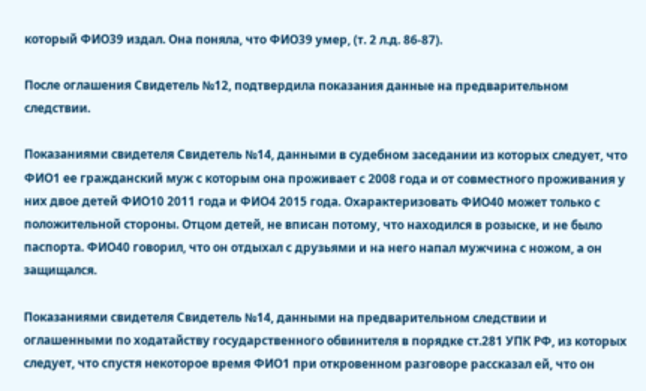который ФИО39 издал. Она поняла, что ФИО39 умер, (т. 2 л.д. 86-87).

После оглашения Свидетель №12, подтвердила показания данные на предварительном следствии.

Показаниями свидетеля Свидетель №14, данными в судебном заседании из которых следует, что ФИО1 ее гражданский муж с которым она проживает с 2008 года и от совместного проживания у них двое детей ФИО10 2011 года и ФИО4 2015 года. Охарактеризовать ФИО40 может только с положительной стороны. Отцом детей, не вписан потому, что находился в розыске, и не было паспорта. ФИО40 говорил, что он отдыхал с друзьями и на него напал мужчина с ножом, а он защищался.

Показаниями свидетеля Свидетель №14, данными на предварительном следствии и оглашенными по ходатайству государственного обвинителя в порядке ст.281 УПК РФ, из которых следует, что спустя некоторое время ФИО1 при откровенном разговоре рассказал ей, что он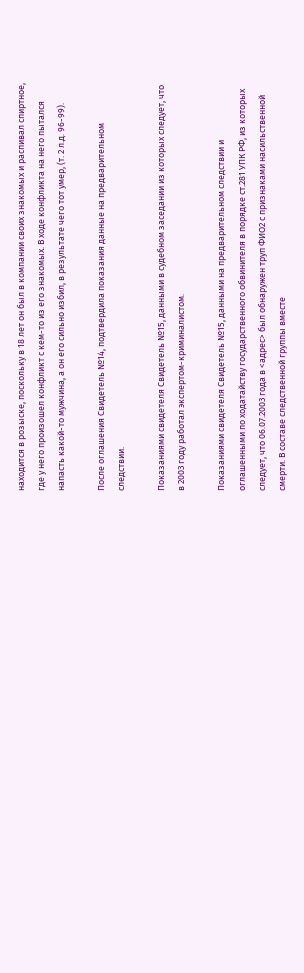находится в розыске, поскольку в 18 лет он был в компании своих знакомых и распивал спиртное, где у него произошел конфликт с кем-то из его знакомых. В ходе конфликта на него пытался напасть какой-то мужчина, а он его сильно избил, в результате чего тот умер, (т. 2 л.д. 96-99).

После оглашения Свидетель №14, подтвердила показания данные на предварительном следствии.

Показаниями свидетеля Свидетель №15, данными в судебном заседании из которых следует, что в 2003 году работал экспертом-криминалистом.

Показаниями свидетеля Свидетель №15, данными на предварительном следствии и оглашенными по ходатайству государственного обвинителя в порядке ст.281 УПК РФ, из которых следует, что 06.07.2003 года в <адрес> был обнаружен труп ФИО2 с признаками насильственной смерти. В составе следственной группы вместе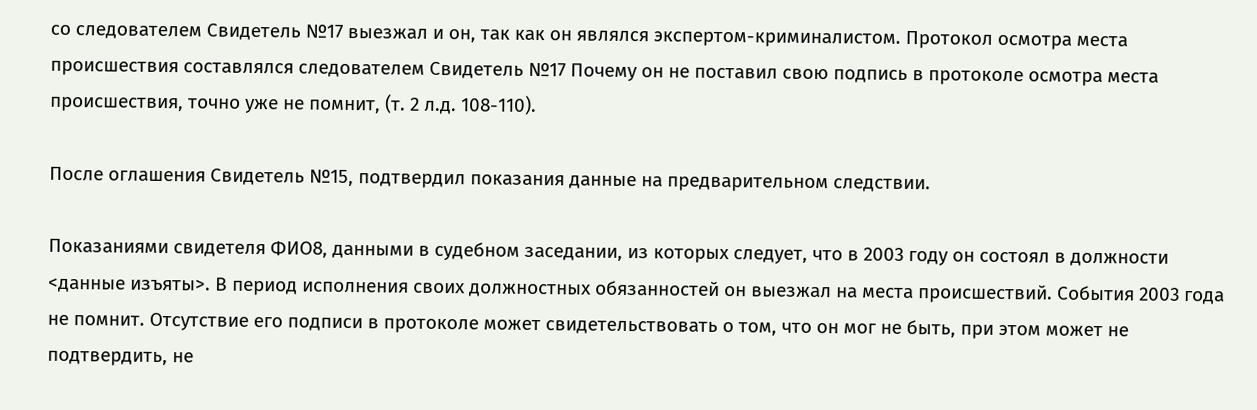со следователем Свидетель №17 выезжал и он, так как он являлся экспертом-криминалистом. Протокол осмотра места происшествия составлялся следователем Свидетель №17 Почему он не поставил свою подпись в протоколе осмотра места происшествия, точно уже не помнит, (т. 2 л.д. 108-110).

После оглашения Свидетель №15, подтвердил показания данные на предварительном следствии.

Показаниями свидетеля ФИО8, данными в судебном заседании, из которых следует, что в 2003 году он состоял в должности <данные изъяты>. В период исполнения своих должностных обязанностей он выезжал на места происшествий. События 2003 года не помнит. Отсутствие его подписи в протоколе может свидетельствовать о том, что он мог не быть, при этом может не подтвердить, не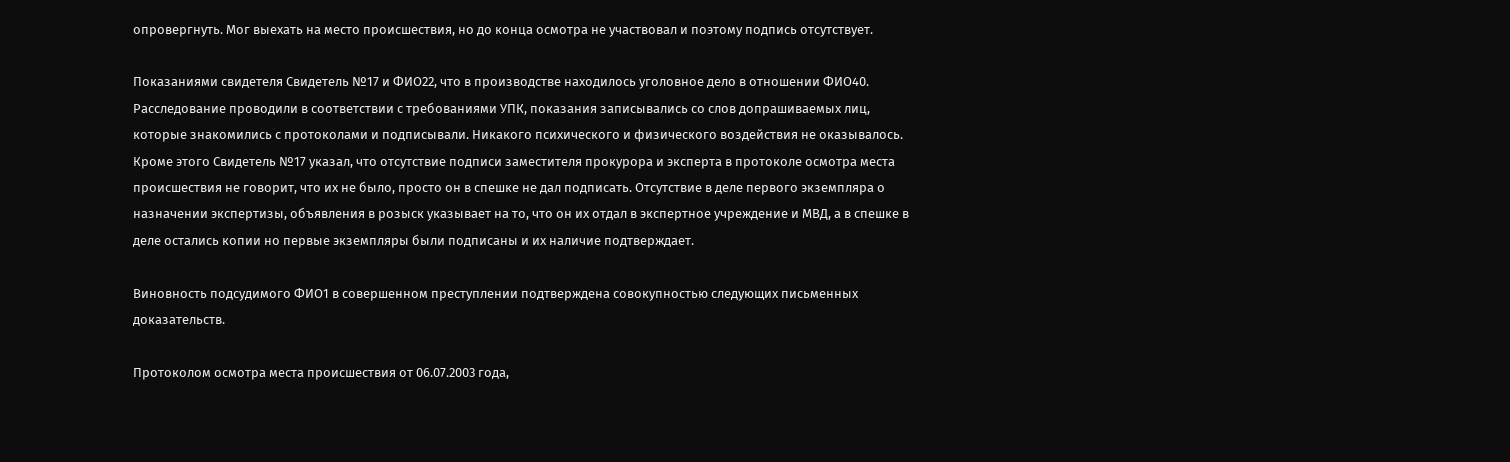опровергнуть. Мог выехать на место происшествия, но до конца осмотра не участвовал и поэтому подпись отсутствует.

Показаниями свидетеля Свидетель №17 и ФИО22, что в производстве находилось уголовное дело в отношении ФИО40. Расследование проводили в соответствии с требованиями УПК, показания записывались со слов допрашиваемых лиц, которые знакомились с протоколами и подписывали. Никакого психического и физического воздействия не оказывалось. Кроме этого Свидетель №17 указал, что отсутствие подписи заместителя прокурора и эксперта в протоколе осмотра места происшествия не говорит, что их не было, просто он в спешке не дал подписать. Отсутствие в деле первого экземпляра о назначении экспертизы, объявления в розыск указывает на то, что он их отдал в экспертное учреждение и МВД, а в спешке в деле остались копии но первые экземпляры были подписаны и их наличие подтверждает.

Виновность подсудимого ФИО1 в совершенном преступлении подтверждена совокупностью следующих письменных доказательств.

Протоколом осмотра места происшествия от 06.07.2003 года,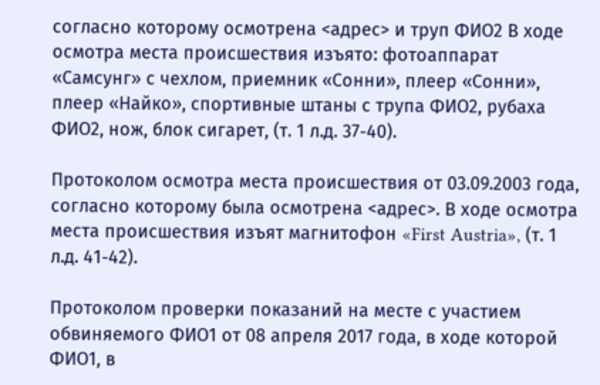согласно которому осмотрена <адрес> и труп ФИО2 В ходе осмотра места происшествия изъято: фотоаппарат «Самсунг» с чехлом, приемник «Сонни», плеер «Сонни», плеер «Найко», спортивные штаны с трупа ФИО2, рубаха ФИО2, нож, блок сигарет, (т. 1 л.д. 37-40).

Протоколом осмотра места происшествия от 03.09.2003 года, согласно которому была осмотрена <адрес>. В ходе осмотра места происшествия изъят магнитофон «First Austria», (т. 1 л.д. 41-42).

Протоколом проверки показаний на месте с участием обвиняемого ФИО1 от 08 апреля 2017 года, в ходе которой ФИО1, в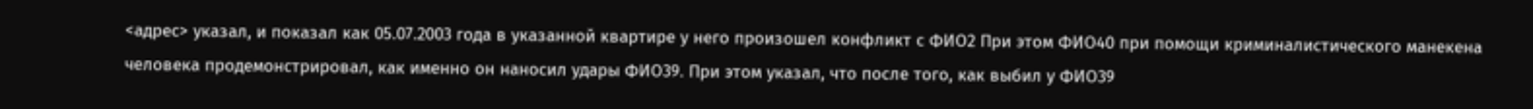<адрес> указал, и показал как 05.07.2003 года в указанной квартире у него произошел конфликт с ФИО2 При этом ФИО40 при помощи криминалистического манекена человека продемонстрировал, как именно он наносил удары ФИО39. При этом указал, что после того, как выбил у ФИО39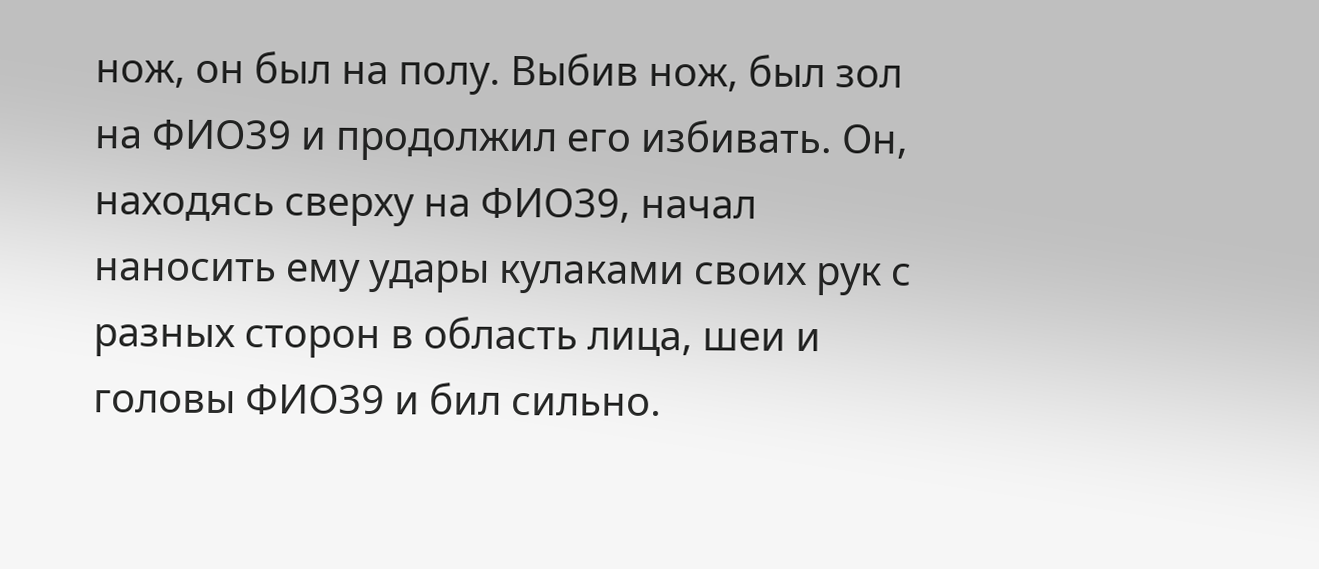нож, он был на полу. Выбив нож, был зол на ФИО39 и продолжил его избивать. Он, находясь сверху на ФИО39, начал наносить ему удары кулаками своих рук с разных сторон в область лица, шеи и головы ФИО39 и бил сильно.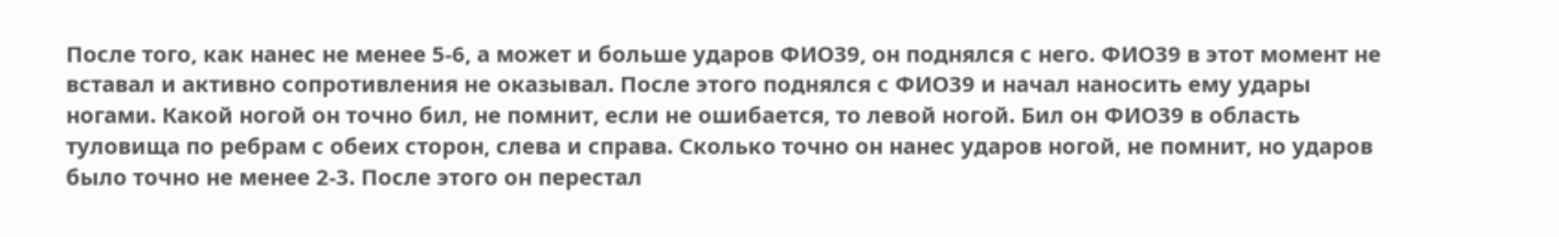После того, как нанес не менее 5-6, а может и больше ударов ФИО39, он поднялся с него. ФИО39 в этот момент не вставал и активно сопротивления не оказывал. После этого поднялся с ФИО39 и начал наносить ему удары ногами. Какой ногой он точно бил, не помнит, если не ошибается, то левой ногой. Бил он ФИО39 в область туловища по ребрам с обеих сторон, слева и справа. Сколько точно он нанес ударов ногой, не помнит, но ударов было точно не менее 2-3. После этого он перестал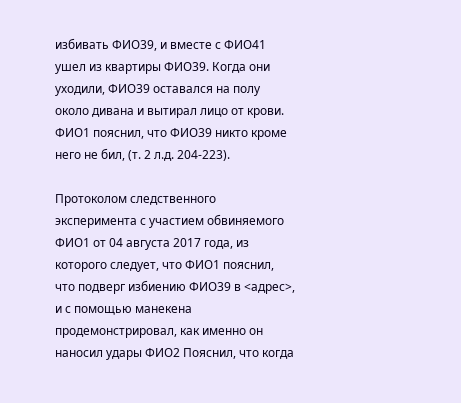избивать ФИО39, и вместе с ФИО41 ушел из квартиры ФИО39. Когда они уходили, ФИО39 оставался на полу около дивана и вытирал лицо от крови. ФИО1 пояснил, что ФИО39 никто кроме него не бил, (т. 2 л.д. 204-223).

Протоколом следственного эксперимента с участием обвиняемого ФИО1 от 04 августа 2017 года, из которого следует, что ФИО1 пояснил, что подверг избиению ФИО39 в <адрес>, и с помощью манекена продемонстрировал, как именно он наносил удары ФИО2 Пояснил, что когда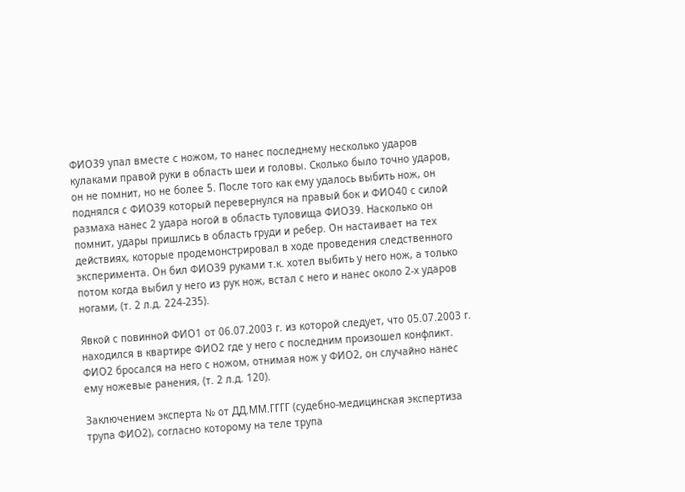ФИО39 упал вместе с ножом, то нанес последнему несколько ударов кулаками правой руки в область шеи и головы. Сколько было точно ударов, он не помнит, но не более 5. После того как ему удалось выбить нож, он поднялся с ФИО39 который перевернулся на правый бок и ФИО40 с силой размаха нанес 2 удара ногой в область туловища ФИО39. Насколько он помнит, удары пришлись в область груди и ребер. Он настаивает на тех действиях, которые продемонстрировал в ходе проведения следственного эксперимента. Он бил ФИО39 руками т.к. хотел выбить у него нож, а только потом когда выбил у него из рук нож, встал с него и нанес около 2-х ударов ногами, (т. 2 л.д. 224-235).

Явкой с повинной ФИО1 от 06.07.2003 г. из которой следует, что 05.07.2003 г. находился в квартире ФИО2 где у него с последним произошел конфликт. ФИО2 бросался на него с ножом, отнимая нож у ФИО2, он случайно нанес ему ножевые ранения, (т. 2 л.д. 120).

Заключением эксперта № от ДД.ММ.ГГГГ (судебно-медицинская экспертиза трупа ФИО2), согласно которому на теле трупа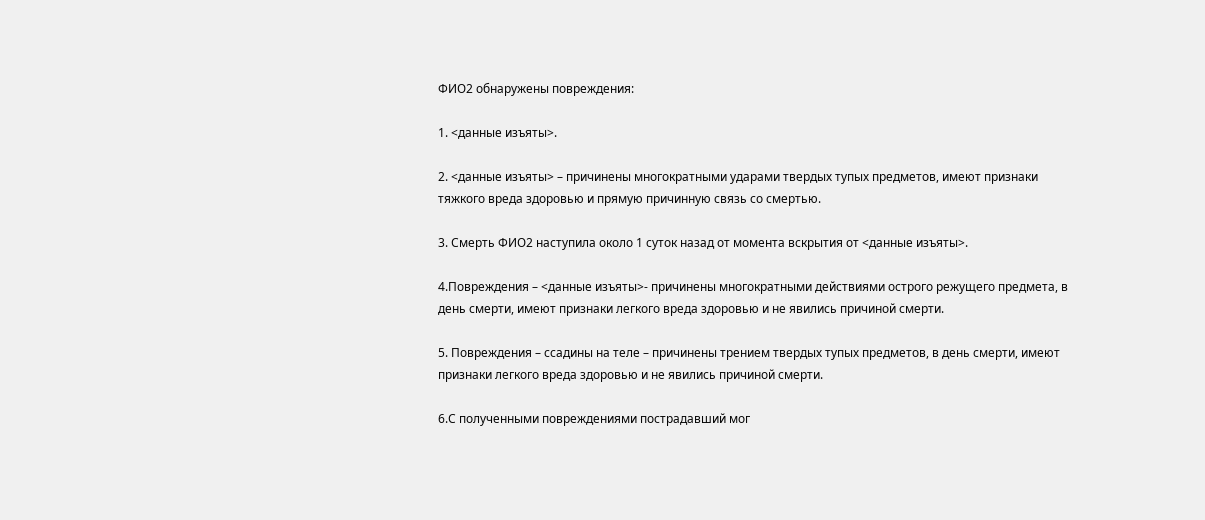ФИО2 обнаружены повреждения:

1. <данные изъяты>.

2. <данные изъяты> – причинены многократными ударами твердых тупых предметов, имеют признаки тяжкого вреда здоровью и прямую причинную связь со смертью.

3. Смерть ФИО2 наступила около 1 суток назад от момента вскрытия от <данные изъяты>.

4.Повреждения – <данные изъяты>- причинены многократными действиями острого режущего предмета, в день смерти, имеют признаки легкого вреда здоровью и не явились причиной смерти.

5. Повреждения – ссадины на теле – причинены трением твердых тупых предметов, в день смерти, имеют признаки легкого вреда здоровью и не явились причиной смерти.

6.С полученными повреждениями пострадавший мог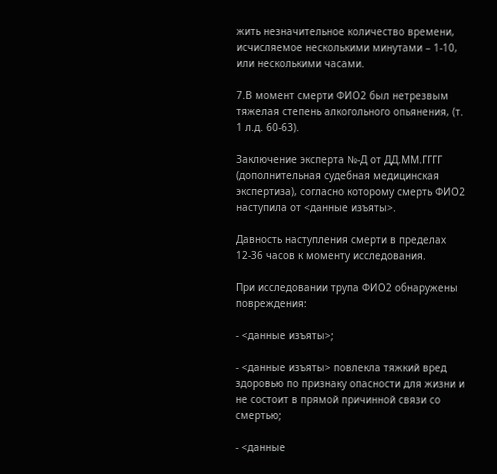жить незначительное количество времени, исчисляемое несколькими минутами – 1-10, или несколькими часами.

7.В момент смерти ФИО2 был нетрезвым тяжелая степень алкогольного опьянения, (т. 1 л.д. 60-63).

Заключение эксперта №-Д от ДД.ММ.ГГГГ (дополнительная судебная медицинская экспертиза), согласно которому смерть ФИО2 наступила от <данные изъяты>.

Давность наступления смерти в пределах 12-36 часов к моменту исследования.

При исследовании трупа ФИО2 обнаружены повреждения:

- <данные изъяты>;

- <данные изъяты> повлекла тяжкий вред здоровью по признаку опасности для жизни и не состоит в прямой причинной связи со смертью;

- <данные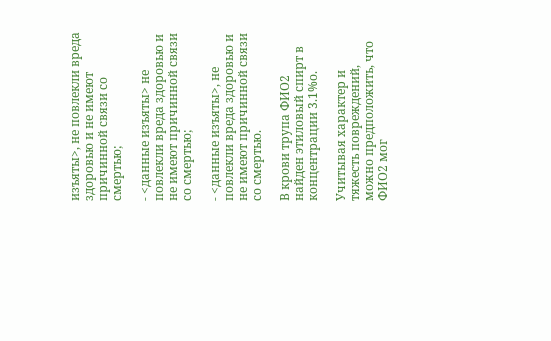изъяты>, не повлекли вреда здоровью и не имеют причинной связи со смертью;

- <данные изъяты> не повлекли вреда здоровью и не имеют причинной связи со смертью;

- <данные изъяты>, не повлекли вреда здоровью и не имеют причинной связи со смертью.

В крови трупа ФИО2 найден этиловый спирт в концентрации 3.1%о.

Учитывая характер и тяжесть повреждений, можно предположить, что ФИО2 мог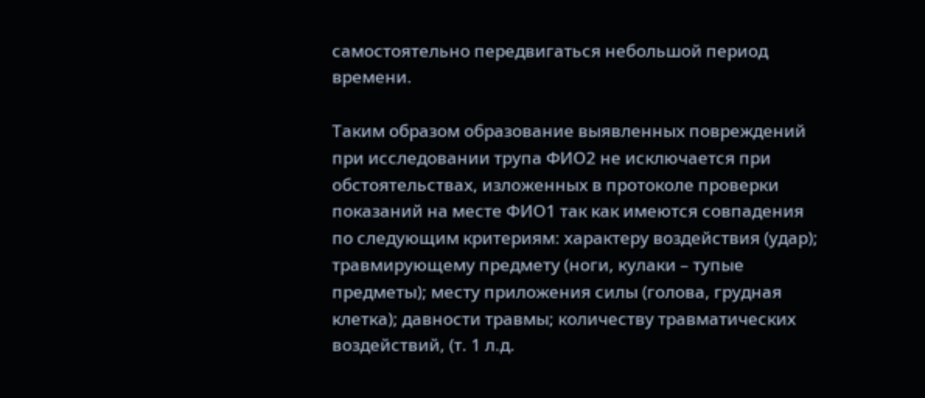самостоятельно передвигаться небольшой период времени.

Таким образом образование выявленных повреждений при исследовании трупа ФИО2 не исключается при обстоятельствах, изложенных в протоколе проверки показаний на месте ФИО1 так как имеются совпадения по следующим критериям: характеру воздействия (удар); травмирующему предмету (ноги, кулаки – тупые предметы); месту приложения силы (голова, грудная клетка); давности травмы; количеству травматических воздействий, (т. 1 л.д.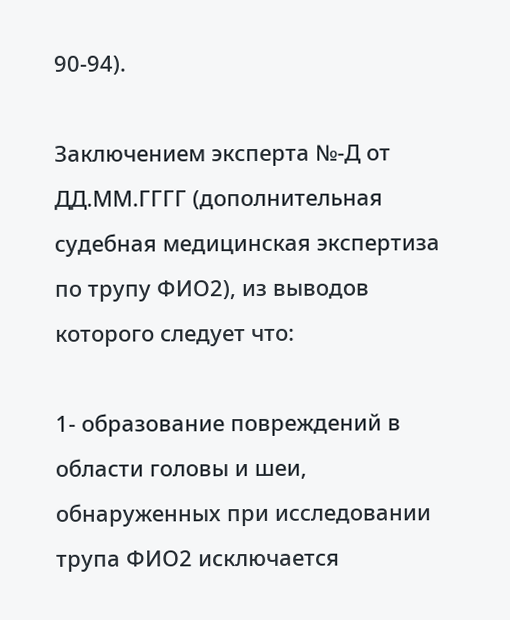90-94).

Заключением эксперта №-Д от ДД.ММ.ГГГГ (дополнительная судебная медицинская экспертиза по трупу ФИО2), из выводов которого следует что:

1- образование повреждений в области головы и шеи, обнаруженных при исследовании трупа ФИО2 исключается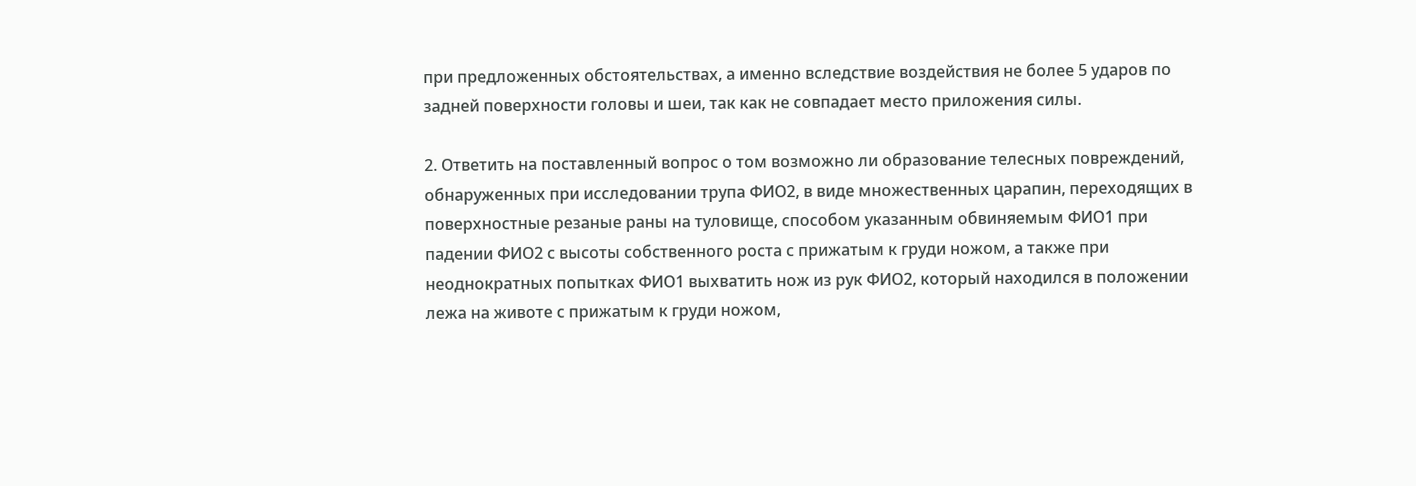при предложенных обстоятельствах, а именно вследствие воздействия не более 5 ударов по задней поверхности головы и шеи, так как не совпадает место приложения силы.

2. Ответить на поставленный вопрос о том возможно ли образование телесных повреждений, обнаруженных при исследовании трупа ФИО2, в виде множественных царапин, переходящих в поверхностные резаные раны на туловище, способом указанным обвиняемым ФИО1 при падении ФИО2 с высоты собственного роста с прижатым к груди ножом, а также при неоднократных попытках ФИО1 выхватить нож из рук ФИО2, который находился в положении лежа на животе с прижатым к груди ножом,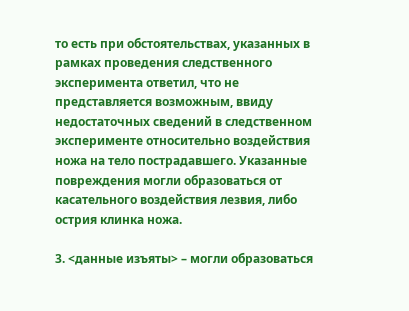то есть при обстоятельствах, указанных в рамках проведения следственного эксперимента ответил, что не представляется возможным, ввиду недостаточных сведений в следственном эксперименте относительно воздействия ножа на тело пострадавшего. Указанные повреждения могли образоваться от касательного воздействия лезвия, либо острия клинка ножа.

3. <данные изъяты> – могли образоваться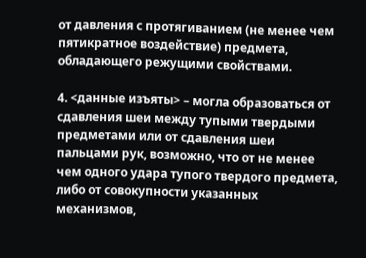от давления с протягиванием (не менее чем пятикратное воздействие) предмета, обладающего режущими свойствами.

4. <данные изъяты> – могла образоваться от сдавления шеи между тупыми твердыми предметами или от сдавления шеи пальцами рук, возможно, что от не менее чем одного удара тупого твердого предмета, либо от совокупности указанных механизмов,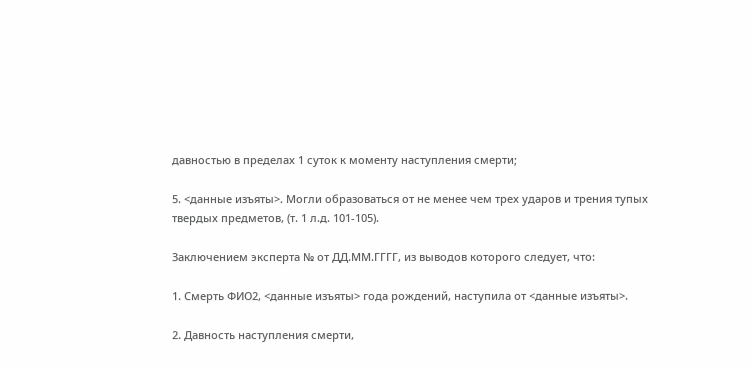давностью в пределах 1 суток к моменту наступления смерти;

5. <данные изъяты>. Могли образоваться от не менее чем трех ударов и трения тупых твердых предметов, (т. 1 л.д. 101-105).

Заключением эксперта № от ДД.ММ.ГГГГ, из выводов которого следует, что:

1. Смерть ФИО2, <данные изъяты> года рождений, наступила от <данные изъяты>.

2. Давность наступления смерти,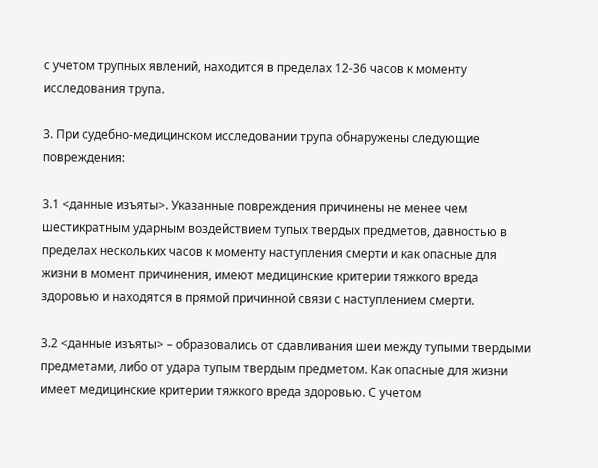с учетом трупных явлений, находится в пределах 12-36 часов к моменту исследования трупа.

3. При судебно-медицинском исследовании трупа обнаружены следующие повреждения:

3.1 <данные изъяты>. Указанные повреждения причинены не менее чем шестикратным ударным воздействием тупых твердых предметов, давностью в пределах нескольких часов к моменту наступления смерти и как опасные для жизни в момент причинения, имеют медицинские критерии тяжкого вреда здоровью и находятся в прямой причинной связи с наступлением смерти.

3.2 <данные изъяты> – образовались от сдавливания шеи между тупыми твердыми предметами, либо от удара тупым твердым предметом. Как опасные для жизни имеет медицинские критерии тяжкого вреда здоровью. С учетом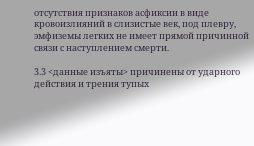отсутствия признаков асфиксии в виде кровоизлияний в слизистые век, под плевру, эмфиземы легких не имеет прямой причинной связи с наступлением смерти.

3.3 <данные изъяты> причинены от ударного действия и трения тупых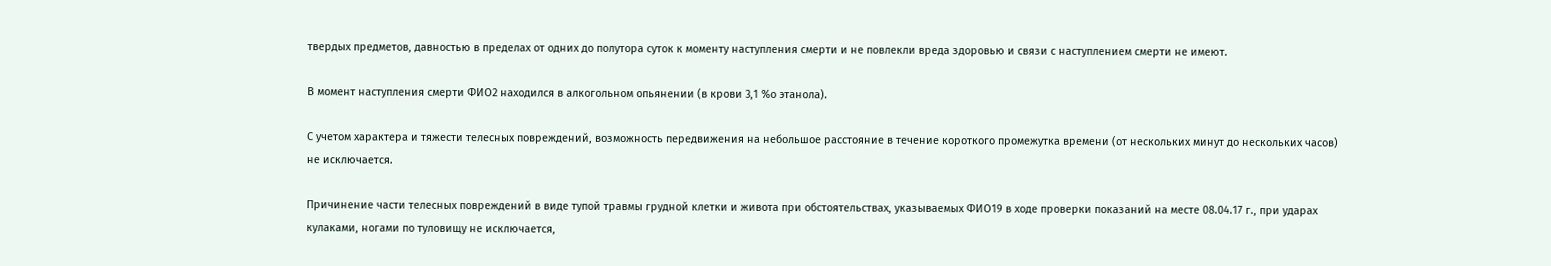твердых предметов, давностью в пределах от одних до полутора суток к моменту наступления смерти и не повлекли вреда здоровью и связи с наступлением смерти не имеют.

В момент наступления смерти ФИО2 находился в алкогольном опьянении (в крови 3,1 %о этанола).

С учетом характера и тяжести телесных повреждений, возможность передвижения на небольшое расстояние в течение короткого промежутка времени (от нескольких минут до нескольких часов) не исключается.

Причинение части телесных повреждений в виде тупой травмы грудной клетки и живота при обстоятельствах, указываемых ФИО19 в ходе проверки показаний на месте 08.04.17 г., при ударах кулаками, ногами по туловищу не исключается,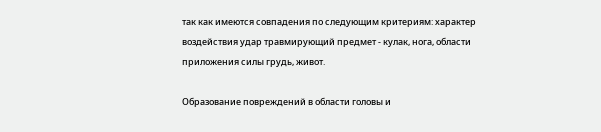так как имеются совпадения по следующим критериям: характер воздействия удар травмирующий предмет - кулак, нога, области приложения силы грудь, живот.

Образование повреждений в области головы и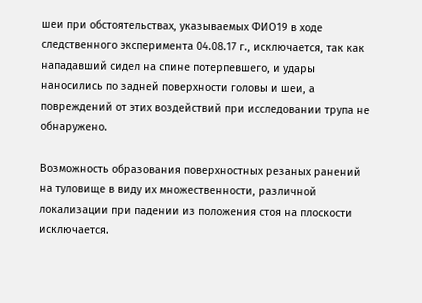шеи при обстоятельствах, указываемых ФИО19 в ходе следственного эксперимента 04.08.17 г., исключается, так как нападавший сидел на спине потерпевшего, и удары наносились по задней поверхности головы и шеи, а повреждений от этих воздействий при исследовании трупа не обнаружено.

Возможность образования поверхностных резаных ранений на туловище в виду их множественности, различной локализации при падении из положения стоя на плоскости исключается.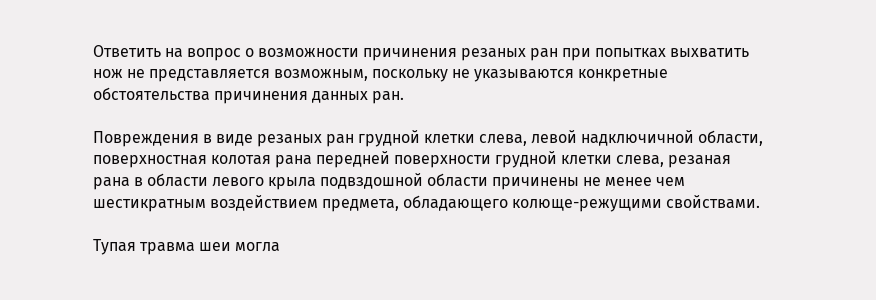Ответить на вопрос о возможности причинения резаных ран при попытках выхватить нож не представляется возможным, поскольку не указываются конкретные обстоятельства причинения данных ран.

Повреждения в виде резаных ран грудной клетки слева, левой надключичной области, поверхностная колотая рана передней поверхности грудной клетки слева, резаная рана в области левого крыла подвздошной области причинены не менее чем шестикратным воздействием предмета, обладающего колюще-режущими свойствами.

Тупая травма шеи могла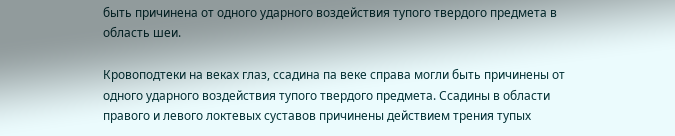быть причинена от одного ударного воздействия тупого твердого предмета в область шеи.

Кровоподтеки на веках глаз, ссадина па веке справа могли быть причинены от одного ударного воздействия тупого твердого предмета. Ссадины в области правого и левого локтевых суставов причинены действием трения тупых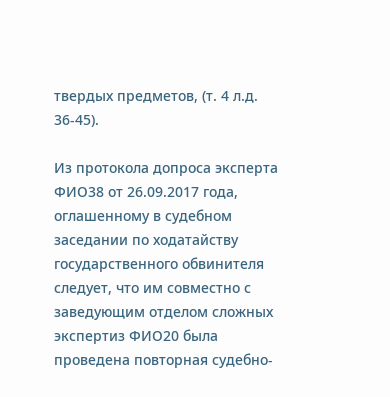твердых предметов, (т. 4 л.д. 36-45).

Из протокола допроса эксперта ФИО38 от 26.09.2017 года, оглашенному в судебном заседании по ходатайству государственного обвинителя следует, что им совместно с заведующим отделом сложных экспертиз ФИО20 была проведена повторная судебно-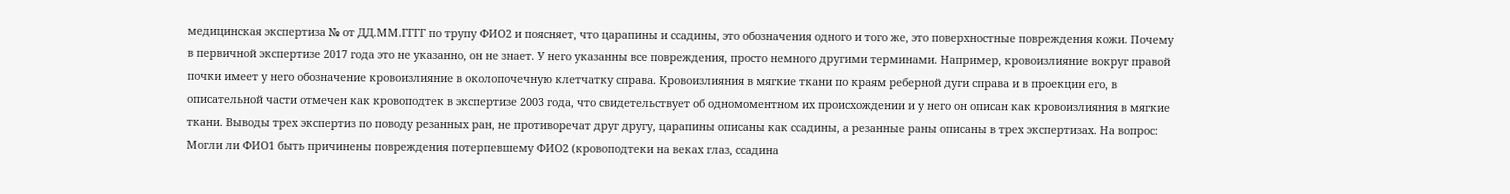медицинская экспертиза № от ДД.ММ.ГГГГ по трупу ФИО2 и поясняет, что царапины и ссадины, это обозначения одного и того же, это поверхностные повреждения кожи. Почему в первичной экспертизе 2017 года это не указанно, он не знает. У него указанны все повреждения, просто немного другими терминами. Например, кровоизлияние вокруг правой почки имеет у него обозначение кровоизлияние в околопочечную клетчатку справа. Кровоизлияния в мягкие ткани по краям реберной дуги справа и в проекции его, в описательной части отмечен как кровоподтек в экспертизе 2003 года, что свидетельствует об одномоментном их происхождении и у него он описан как кровоизлияния в мягкие ткани. Выводы трех экспертиз по поводу резанных ран, не противоречат друг другу, царапины описаны как ссадины, а резанные раны описаны в трех экспертизах. На вопрос: Могли ли ФИО1 быть причинены повреждения потерпевшему ФИО2 (кровоподтеки на веках глаз, ссадина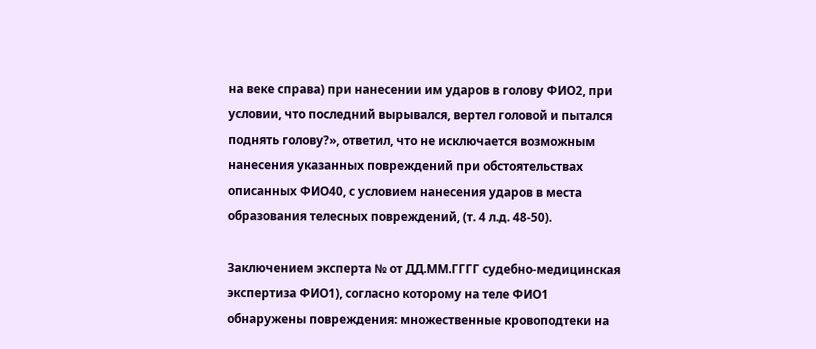на веке справа) при нанесении им ударов в голову ФИО2, при условии, что последний вырывался, вертел головой и пытался поднять голову?», ответил, что не исключается возможным нанесения указанных повреждений при обстоятельствах описанных ФИО40, с условием нанесения ударов в места образования телесных повреждений, (т. 4 л.д. 48-50).

Заключением эксперта № от ДД.ММ.ГГГГ судебно-медицинская экспертиза ФИО1), согласно которому на теле ФИО1 обнаружены повреждения: множественные кровоподтеки на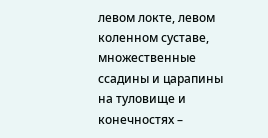левом локте, левом коленном суставе, множественные ссадины и царапины на туловище и конечностях –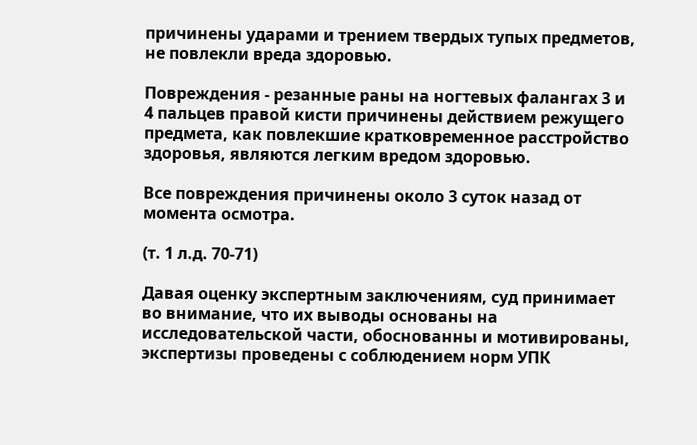причинены ударами и трением твердых тупых предметов, не повлекли вреда здоровью.

Повреждения - резанные раны на ногтевых фалангах 3 и 4 пальцев правой кисти причинены действием режущего предмета, как повлекшие кратковременное расстройство здоровья, являются легким вредом здоровью.

Все повреждения причинены около 3 суток назад от момента осмотра.

(т. 1 л.д. 70-71)

Давая оценку экспертным заключениям, суд принимает во внимание, что их выводы основаны на исследовательской части, обоснованны и мотивированы, экспертизы проведены с соблюдением норм УПК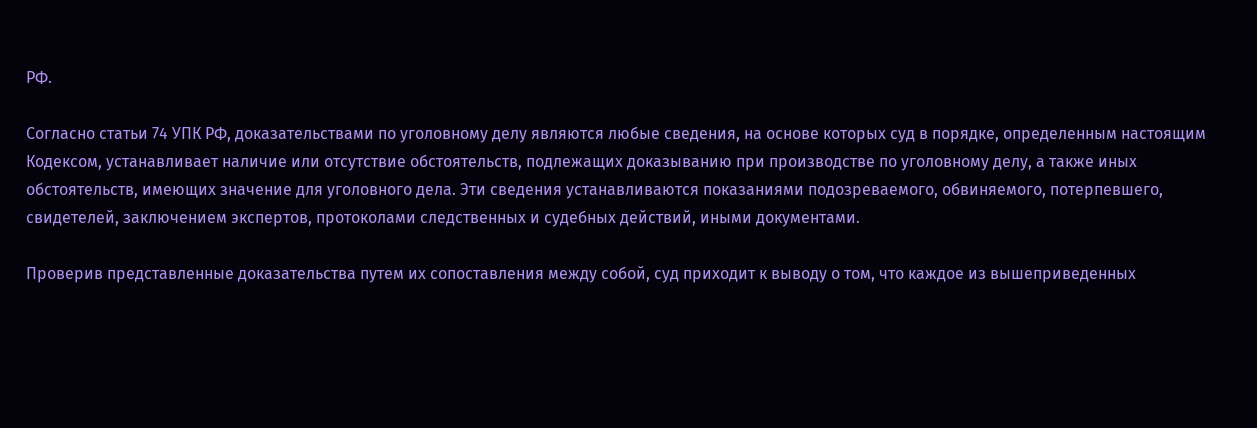РФ.

Согласно статьи 74 УПК РФ, доказательствами по уголовному делу являются любые сведения, на основе которых суд в порядке, определенным настоящим Кодексом, устанавливает наличие или отсутствие обстоятельств, подлежащих доказыванию при производстве по уголовному делу, а также иных обстоятельств, имеющих значение для уголовного дела. Эти сведения устанавливаются показаниями подозреваемого, обвиняемого, потерпевшего, свидетелей, заключением экспертов, протоколами следственных и судебных действий, иными документами.

Проверив представленные доказательства путем их сопоставления между собой, суд приходит к выводу о том, что каждое из вышеприведенных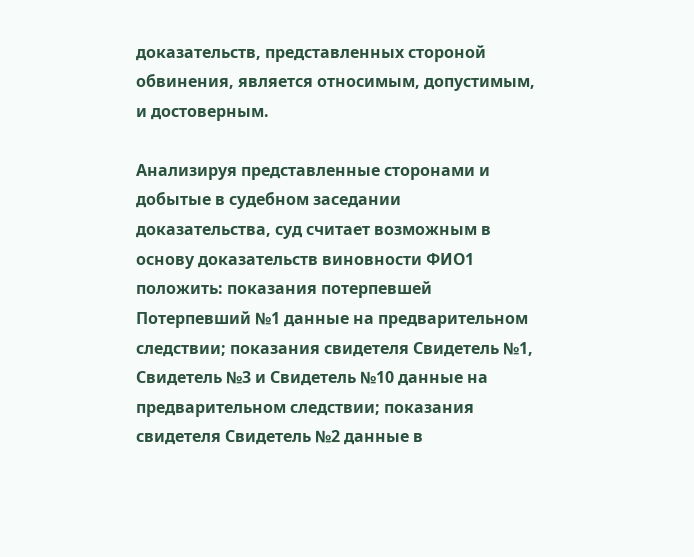доказательств, представленных стороной обвинения, является относимым, допустимым, и достоверным.

Анализируя представленные сторонами и добытые в судебном заседании доказательства, суд считает возможным в основу доказательств виновности ФИО1 положить: показания потерпевшей Потерпевший №1 данные на предварительном следствии; показания свидетеля Свидетель №1, Свидетель №3 и Свидетель №10 данные на предварительном следствии; показания свидетеля Свидетель №2 данные в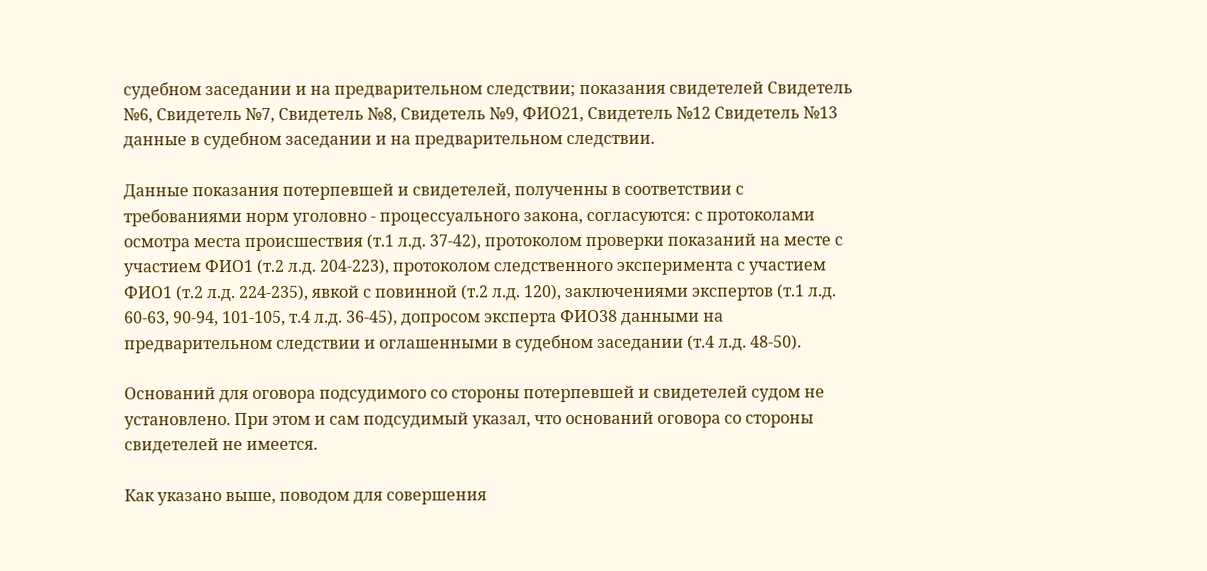судебном заседании и на предварительном следствии; показания свидетелей Свидетель №6, Свидетель №7, Свидетель №8, Свидетель №9, ФИО21, Свидетель №12 Свидетель №13 данные в судебном заседании и на предварительном следствии.

Данные показания потерпевшей и свидетелей, полученны в соответствии с требованиями норм уголовно - процессуального закона, согласуются: с протоколами осмотра места происшествия (т.1 л.д. 37-42), протоколом проверки показаний на месте с участием ФИО1 (т.2 л.д. 204-223), протоколом следственного эксперимента с участием ФИО1 (т.2 л.д. 224-235), явкой с повинной (т.2 л.д. 120), заключениями экспертов (т.1 л.д. 60-63, 90-94, 101-105, т.4 л.д. 36-45), допросом эксперта ФИО38 данными на предварительном следствии и оглашенными в судебном заседании (т.4 л.д. 48-50).

Оснований для оговора подсудимого со стороны потерпевшей и свидетелей судом не установлено. При этом и сам подсудимый указал, что оснований оговора со стороны свидетелей не имеется.

Как указано выше, поводом для совершения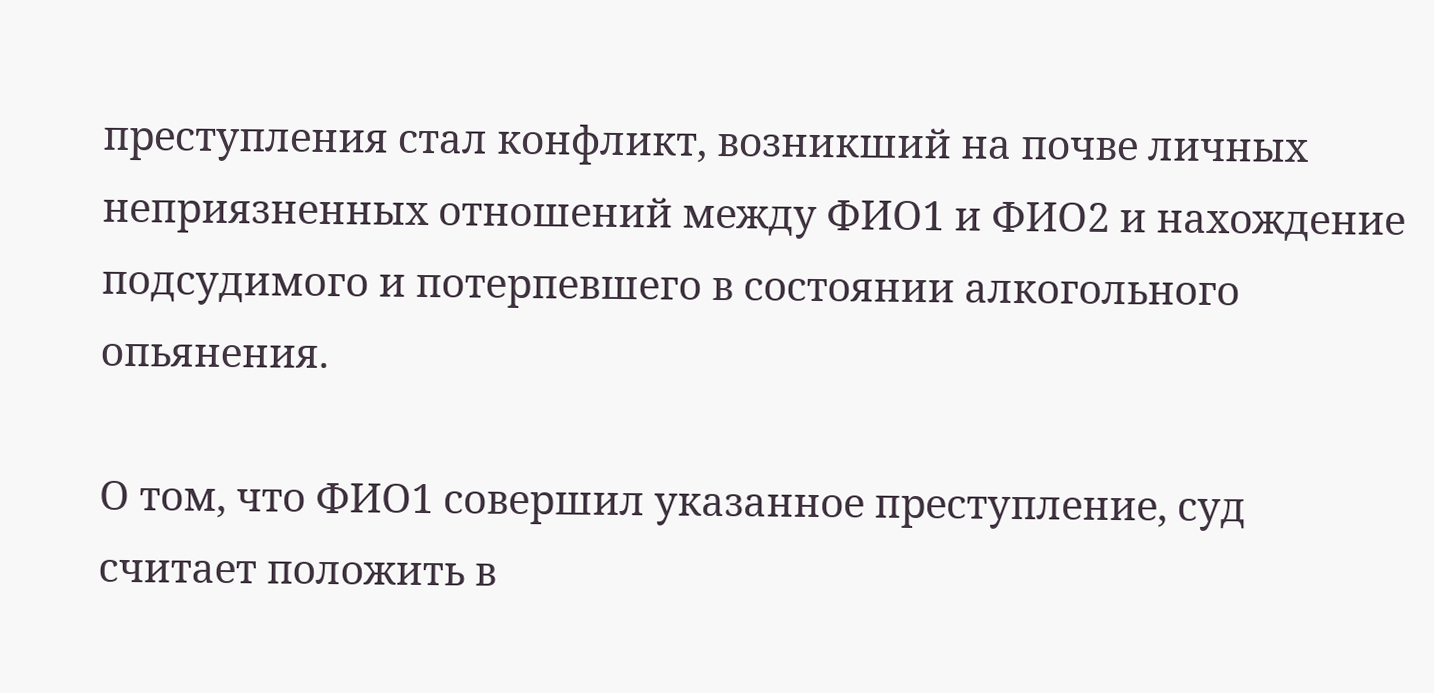преступления стал конфликт, возникший на почве личных неприязненных отношений между ФИО1 и ФИО2 и нахождение подсудимого и потерпевшего в состоянии алкогольного опьянения.

О том, что ФИО1 совершил указанное преступление, суд считает положить в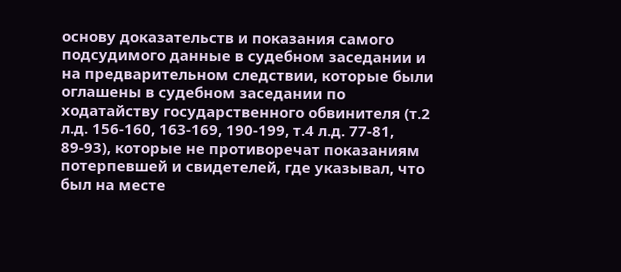основу доказательств и показания самого подсудимого данные в судебном заседании и на предварительном следствии, которые были оглашены в судебном заседании по ходатайству государственного обвинителя (т.2 л.д. 156-160, 163-169, 190-199, т.4 л.д. 77-81, 89-93), которые не противоречат показаниям потерпевшей и свидетелей, где указывал, что был на месте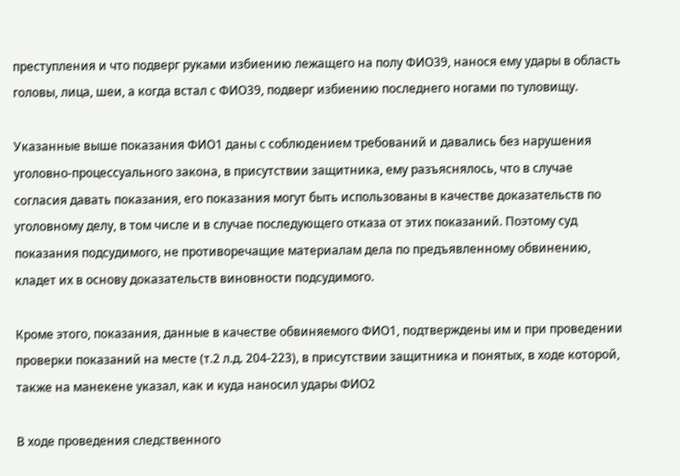преступления и что подверг руками избиению лежащего на полу ФИО39, нанося ему удары в область головы, лица, шеи, а когда встал с ФИО39, подверг избиению последнего ногами по туловищу.

Указанные выше показания ФИО1 даны с соблюдением требований и давались без нарушения уголовно-процессуального закона, в присутствии защитника, ему разъяснялось, что в случае согласия давать показания, его показания могут быть использованы в качестве доказательств по уголовному делу, в том числе и в случае последующего отказа от этих показаний. Поэтому суд показания подсудимого, не противоречащие материалам дела по предъявленному обвинению, кладет их в основу доказательств виновности подсудимого.

Кроме этого, показания, данные в качестве обвиняемого ФИО1, подтверждены им и при проведении проверки показаний на месте (т.2 л.д. 204-223), в присутствии защитника и понятых, в ходе которой, также на манекене указал, как и куда наносил удары ФИО2

В ходе проведения следственного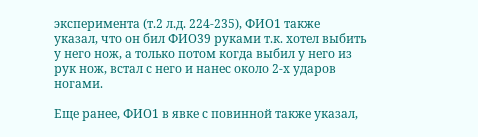эксперимента (т.2 л.д. 224-235), ФИО1 также указал, что он бил ФИО39 руками т.к. хотел выбить у него нож, а только потом когда выбил у него из рук нож, встал с него и нанес около 2-х ударов ногами.

Еще ранее, ФИО1 в явке с повинной также указал,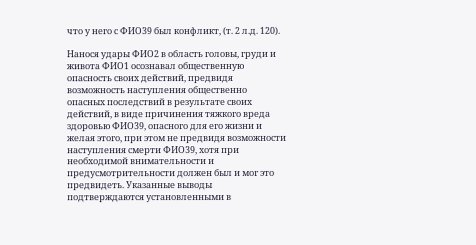что у него с ФИО39 был конфликт, (т. 2 л.д. 120).

Нанося удары ФИО2 в область головы, груди и живота ФИО1 осознавал общественную опасность своих действий, предвидя возможность наступления общественно опасных последствий в результате своих действий, в виде причинения тяжкого вреда здоровью ФИО39, опасного для его жизни и желая этого, при этом не предвидя возможности наступления смерти ФИО39, хотя при необходимой внимательности и предусмотрительности должен был и мог это предвидеть. Указанные выводы подтверждаются установленными в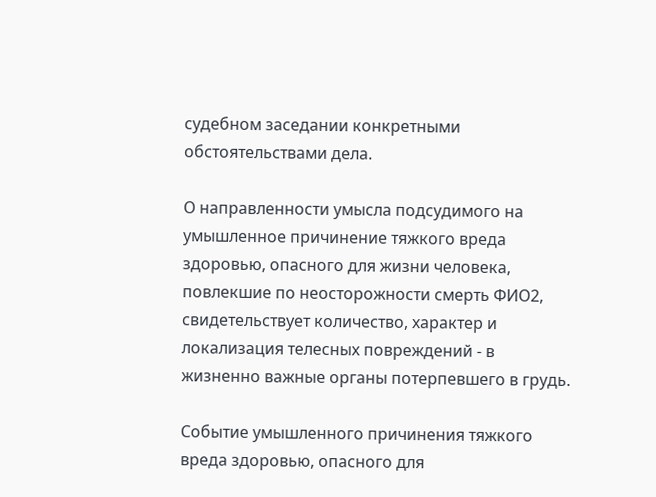судебном заседании конкретными обстоятельствами дела.

О направленности умысла подсудимого на умышленное причинение тяжкого вреда здоровью, опасного для жизни человека, повлекшие по неосторожности смерть ФИО2, свидетельствует количество, характер и локализация телесных повреждений - в жизненно важные органы потерпевшего в грудь.

Событие умышленного причинения тяжкого вреда здоровью, опасного для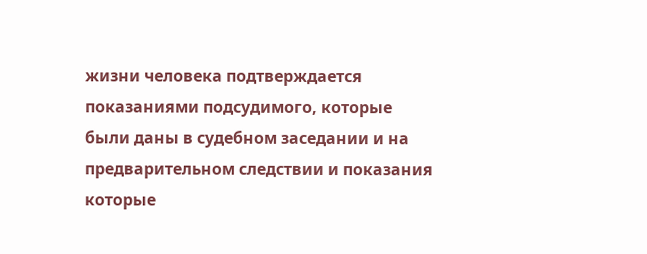жизни человека подтверждается показаниями подсудимого, которые были даны в судебном заседании и на предварительном следствии и показания которые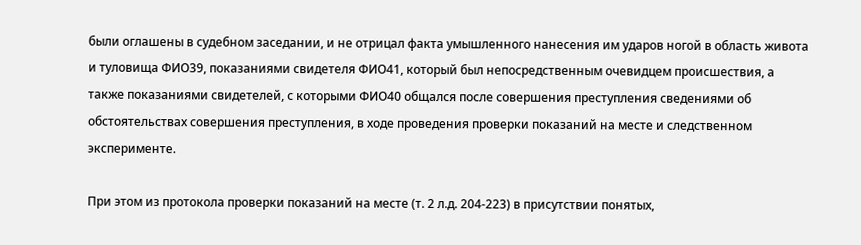были оглашены в судебном заседании, и не отрицал факта умышленного нанесения им ударов ногой в область живота и туловища ФИО39, показаниями свидетеля ФИО41, который был непосредственным очевидцем происшествия, а также показаниями свидетелей, с которыми ФИО40 общался после совершения преступления сведениями об обстоятельствах совершения преступления, в ходе проведения проверки показаний на месте и следственном эксперименте.

При этом из протокола проверки показаний на месте (т. 2 л.д. 204-223) в присутствии понятых,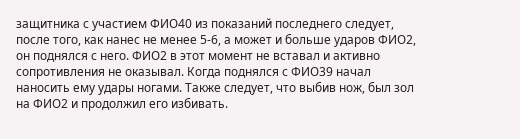защитника с участием ФИО40 из показаний последнего следует, после того, как нанес не менее 5-6, а может и больше ударов ФИО2, он поднялся с него. ФИО2 в этот момент не вставал и активно сопротивления не оказывал. Когда поднялся с ФИО39 начал наносить ему удары ногами. Также следует, что выбив нож, был зол на ФИО2 и продолжил его избивать.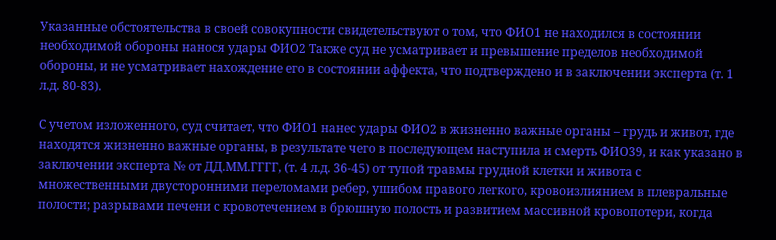Указанные обстоятельства в своей совокупности свидетельствуют о том, что ФИО1 не находился в состоянии необходимой обороны нанося удары ФИО2 Также суд не усматривает и превышение пределов необходимой обороны, и не усматривает нахождение его в состоянии аффекта, что подтверждено и в заключении эксперта (т. 1 л.д. 80-83).

С учетом изложенного, суд считает, что ФИО1 нанес удары ФИО2 в жизненно важные органы – грудь и живот, где находятся жизненно важные органы, в результате чего в последующем наступила и смерть ФИО39, и как указано в заключении эксперта № от ДД.ММ.ГГГГ, (т. 4 л.д. 36-45) от тупой травмы грудной клетки и живота с множественными двусторонними переломами ребер, ушибом правого легкого, кровоизлиянием в плевральные полости; разрывами печени с кровотечением в брюшную полость и развитием массивной кровопотери, когда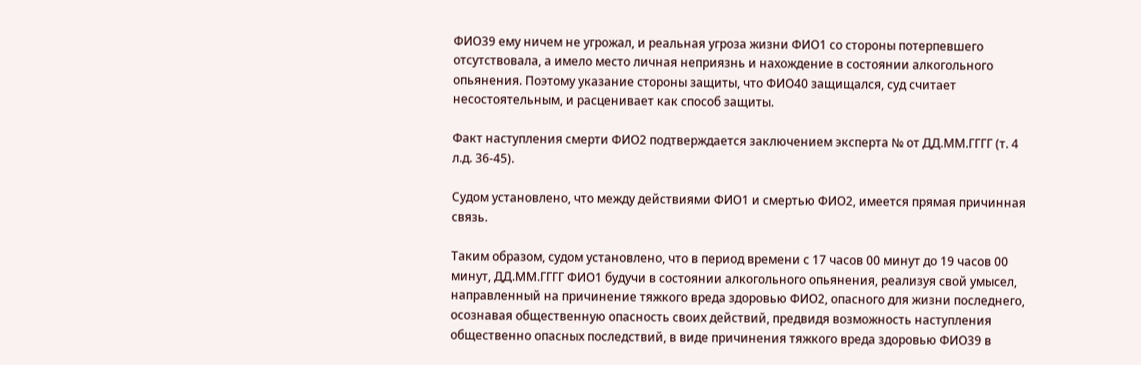ФИО39 ему ничем не угрожал, и реальная угроза жизни ФИО1 со стороны потерпевшего отсутствовала, а имело место личная неприязнь и нахождение в состоянии алкогольного опьянения. Поэтому указание стороны защиты, что ФИО40 защищался, суд считает несостоятельным, и расценивает как способ защиты.

Факт наступления смерти ФИО2 подтверждается заключением эксперта № от ДД.ММ.ГГГГ (т. 4 л.д. 36-45).

Судом установлено, что между действиями ФИО1 и смертью ФИО2, имеется прямая причинная связь.

Таким образом, судом установлено, что в период времени с 17 часов 00 минут до 19 часов 00 минут, ДД.ММ.ГГГГ ФИО1 будучи в состоянии алкогольного опьянения, реализуя свой умысел, направленный на причинение тяжкого вреда здоровью ФИО2, опасного для жизни последнего, осознавая общественную опасность своих действий, предвидя возможность наступления общественно опасных последствий, в виде причинения тяжкого вреда здоровью ФИО39 в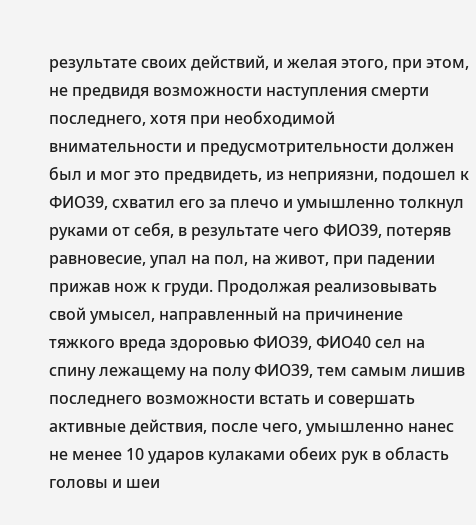результате своих действий, и желая этого, при этом, не предвидя возможности наступления смерти последнего, хотя при необходимой внимательности и предусмотрительности должен был и мог это предвидеть, из неприязни, подошел к ФИО39, схватил его за плечо и умышленно толкнул руками от себя, в результате чего ФИО39, потеряв равновесие, упал на пол, на живот, при падении прижав нож к груди. Продолжая реализовывать свой умысел, направленный на причинение тяжкого вреда здоровью ФИО39, ФИО40 сел на спину лежащему на полу ФИО39, тем самым лишив последнего возможности встать и совершать активные действия, после чего, умышленно нанес не менее 10 ударов кулаками обеих рук в область головы и шеи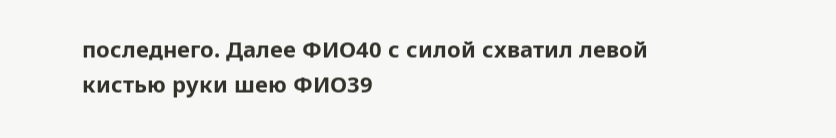последнего. Далее ФИО40 с силой схватил левой кистью руки шею ФИО39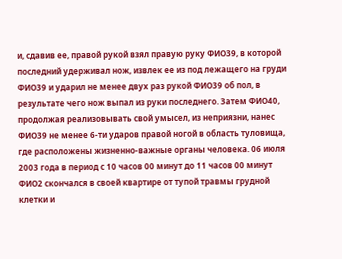и, сдавив ее, правой рукой взял правую руку ФИО39, в которой последний удерживал нож, извлек ее из под лежащего на груди ФИО39 и ударил не менее двух раз рукой ФИО39 об пол, в результате чего нож выпал из руки последнего. Затем ФИО40, продолжая реализовывать свой умысел, из неприязни, нанес ФИО39 не менее 6-ти ударов правой ногой в область туловища, где расположены жизненно-важные органы человека. 06 июля 2003 года в период с 10 часов 00 минут до 11 часов 00 минут ФИО2 скончался в своей квартире от тупой травмы грудной клетки и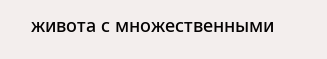живота с множественными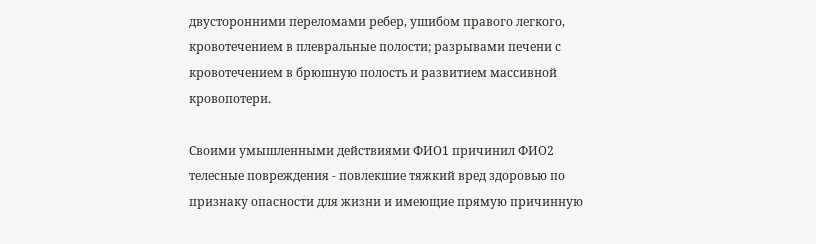двусторонними переломами ребер, ушибом правого легкого, кровотечением в плевральные полости; разрывами печени с кровотечением в брюшную полость и развитием массивной кровопотери.

Своими умышленными действиями ФИО1 причинил ФИО2 телесные повреждения - повлекшие тяжкий вред здоровью по признаку опасности для жизни и имеющие прямую причинную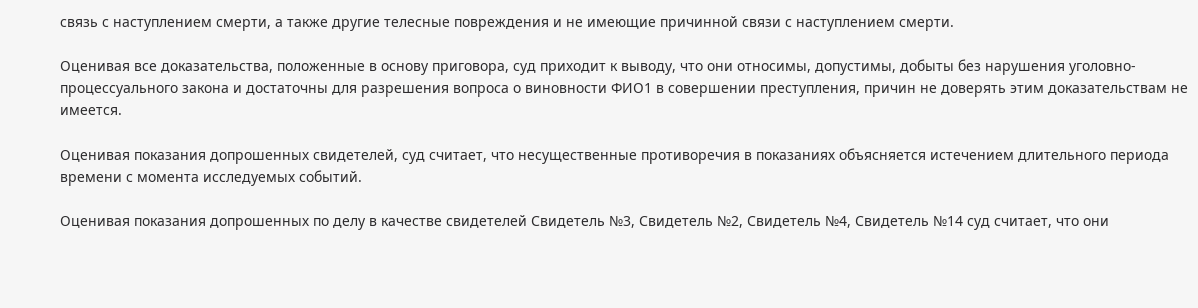связь с наступлением смерти, а также другие телесные повреждения и не имеющие причинной связи с наступлением смерти.

Оценивая все доказательства, положенные в основу приговора, суд приходит к выводу, что они относимы, допустимы, добыты без нарушения уголовно-процессуального закона и достаточны для разрешения вопроса о виновности ФИО1 в совершении преступления, причин не доверять этим доказательствам не имеется.

Оценивая показания допрошенных свидетелей, суд считает, что несущественные противоречия в показаниях объясняется истечением длительного периода времени с момента исследуемых событий.

Оценивая показания допрошенных по делу в качестве свидетелей Свидетель №3, Свидетель №2, Свидетель №4, Свидетель №14 суд считает, что они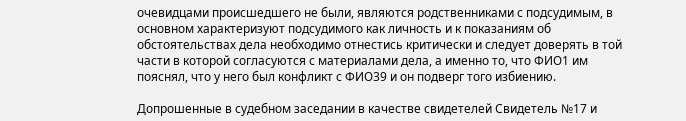очевидцами происшедшего не были, являются родственниками с подсудимым, в основном характеризуют подсудимого как личность и к показаниям об обстоятельствах дела необходимо отнестись критически и следует доверять в той части в которой согласуются с материалами дела, а именно то, что ФИО1 им пояснял, что у него был конфликт с ФИО39 и он подверг того избиению.

Допрошенные в судебном заседании в качестве свидетелей Свидетель №17 и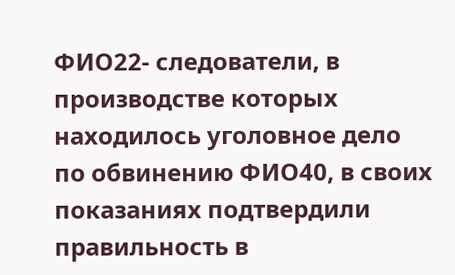ФИО22- следователи, в производстве которых находилось уголовное дело по обвинению ФИО40, в своих показаниях подтвердили правильность в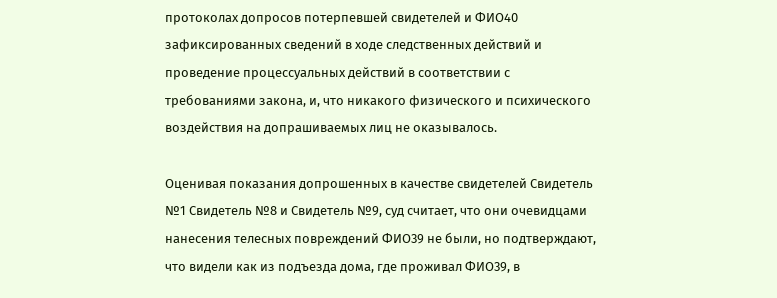протоколах допросов потерпевшей свидетелей и ФИО40 зафиксированных сведений в ходе следственных действий и проведение процессуальных действий в соответствии с требованиями закона, и, что никакого физического и психического воздействия на допрашиваемых лиц не оказывалось.

Оценивая показания допрошенных в качестве свидетелей Свидетель №1 Свидетель №8 и Свидетель №9, суд считает, что они очевидцами нанесения телесных повреждений ФИО39 не были, но подтверждают, что видели как из подъезда дома, где проживал ФИО39, в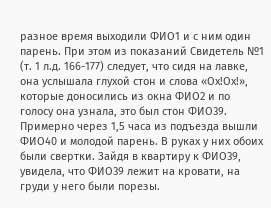разное время выходили ФИО1 и с ним один парень. При этом из показаний Свидетель №1 (т. 1 л.д. 166-177) следует, что сидя на лавке, она услышала глухой стон и слова «Ох!Ох!», которые доносились из окна ФИО2 и по голосу она узнала, это был стон ФИО39. Примерно через 1,5 часа из подъезда вышли ФИО40 и молодой парень. В руках у них обоих были свертки. Зайдя в квартиру к ФИО39, увидела, что ФИО39 лежит на кровати, на груди у него были порезы.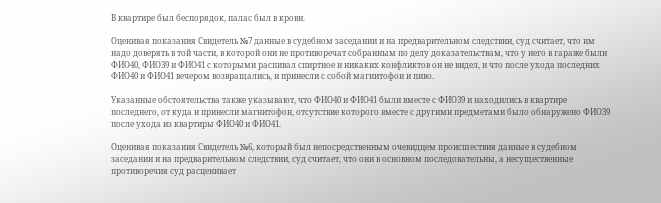В квартире был беспорядок, палас был в крови.

Оценивая показания Свидетель №7 данные в судебном заседании и на предварительном следствии, суд считает, что им надо доверять в той части, в которой они не противоречат собранным по делу доказательствам, что у него в гараже были ФИО40, ФИО39 и ФИО41 с которыми распивал спиртное и никаких конфликтов он не видел, и что после ухода последних ФИО40 и ФИО41 вечером возвращались, и принесли с собой магнитофон и пиво.

Указанные обстоятельства также указывают, что ФИО40 и ФИО41 были вместе с ФИО39 и находились в квартире последнего, от куда и принесли магнитофон, отсутствие которого вместе с другими предметами было обнаружено ФИО39 после ухода из квартиры ФИО40 и ФИО41.

Оценивая показания Свидетель №6, который был непосредственным очевидцем происшествия данные в судебном заседании и на предварительном следствии, суд считает, что они в основном последовательны, а несущественные противоречия суд расценивает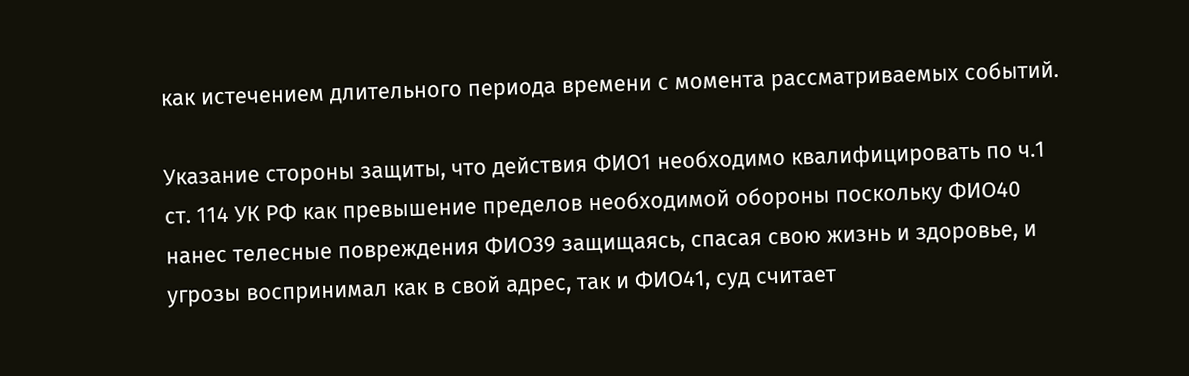как истечением длительного периода времени с момента рассматриваемых событий.

Указание стороны защиты, что действия ФИО1 необходимо квалифицировать по ч.1 ст. 114 УК РФ как превышение пределов необходимой обороны поскольку ФИО40 нанес телесные повреждения ФИО39 защищаясь, спасая свою жизнь и здоровье, и угрозы воспринимал как в свой адрес, так и ФИО41, суд считает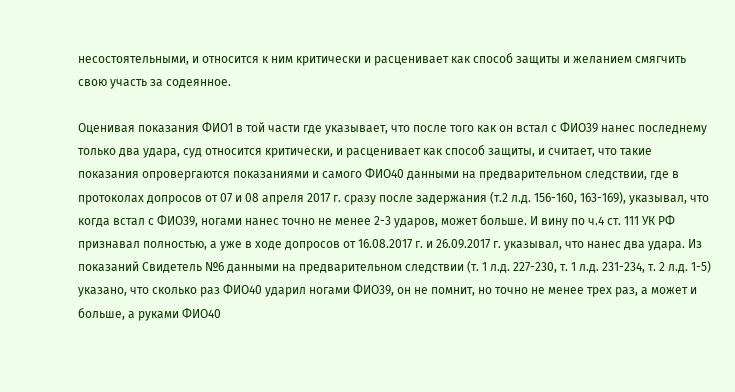несостоятельными, и относится к ним критически и расценивает как способ защиты и желанием смягчить свою участь за содеянное.

Оценивая показания ФИО1 в той части где указывает, что после того как он встал с ФИО39 нанес последнему только два удара, суд относится критически, и расценивает как способ защиты, и считает, что такие показания опровергаются показаниями и самого ФИО40 данными на предварительном следствии, где в протоколах допросов от 07 и 08 апреля 2017 г. сразу после задержания (т.2 л.д. 156-160, 163-169), указывал, что когда встал с ФИО39, ногами нанес точно не менее 2-3 ударов, может больше. И вину по ч.4 ст. 111 УК РФ признавал полностью, а уже в ходе допросов от 16.08.2017 г. и 26.09.2017 г. указывал, что нанес два удара. Из показаний Свидетель №6 данными на предварительном следствии (т. 1 л.д. 227-230, т. 1 л.д. 231-234, т. 2 л.д. 1-5) указано, что сколько раз ФИО40 ударил ногами ФИО39, он не помнит, но точно не менее трех раз, а может и больше, а руками ФИО40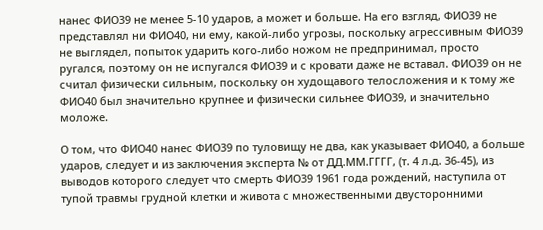нанес ФИО39 не менее 5-10 ударов, а может и больше. На его взгляд, ФИО39 не представлял ни ФИО40, ни ему, какой-либо угрозы, поскольку агрессивным ФИО39 не выглядел, попыток ударить кого-либо ножом не предпринимал, просто ругался, поэтому он не испугался ФИО39 и с кровати даже не вставал. ФИО39 он не считал физически сильным, поскольку он худощавого телосложения и к тому же ФИО40 был значительно крупнее и физически сильнее ФИО39, и значительно моложе.

О том, что ФИО40 нанес ФИО39 по туловищу не два, как указывает ФИО40, а больше ударов, следует и из заключения эксперта № от ДД.ММ.ГГГГ, (т. 4 л.д. 36-45), из выводов которого следует что смерть ФИО39 1961 года рождений, наступила от тупой травмы грудной клетки и живота с множественными двусторонними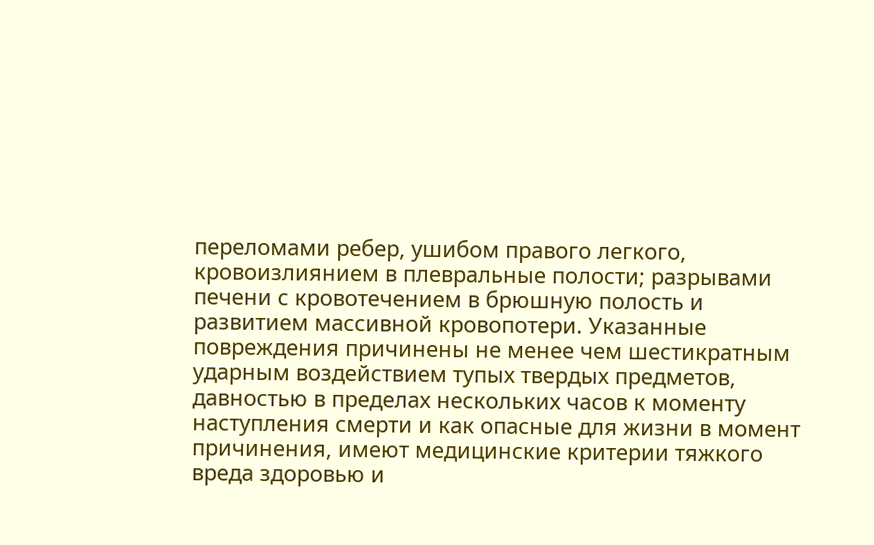переломами ребер, ушибом правого легкого, кровоизлиянием в плевральные полости; разрывами печени с кровотечением в брюшную полость и развитием массивной кровопотери. Указанные повреждения причинены не менее чем шестикратным ударным воздействием тупых твердых предметов, давностью в пределах нескольких часов к моменту наступления смерти и как опасные для жизни в момент причинения, имеют медицинские критерии тяжкого вреда здоровью и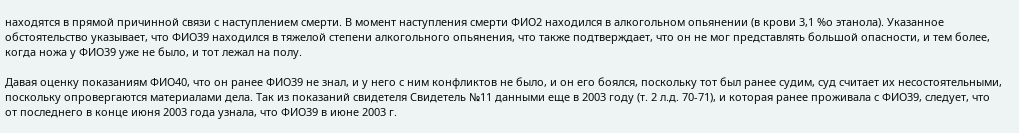находятся в прямой причинной связи с наступлением смерти. В момент наступления смерти ФИО2 находился в алкогольном опьянении (в крови 3,1 %о этанола). Указанное обстоятельство указывает, что ФИО39 находился в тяжелой степени алкогольного опьянения, что также подтверждает, что он не мог представлять большой опасности, и тем более, когда ножа у ФИО39 уже не было, и тот лежал на полу.

Давая оценку показаниям ФИО40, что он ранее ФИО39 не знал, и у него с ним конфликтов не было, и он его боялся, поскольку тот был ранее судим, суд считает их несостоятельными, поскольку опровергаются материалами дела. Так из показаний свидетеля Свидетель №11 данными еще в 2003 году (т. 2 л.д. 70-71), и которая ранее проживала с ФИО39, следует, что от последнего в конце июня 2003 года узнала, что ФИО39 в июне 2003 г.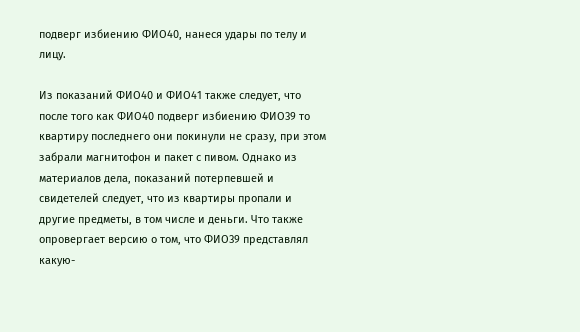подверг избиению ФИО40, нанеся удары по телу и лицу.

Из показаний ФИО40 и ФИО41 также следует, что после того как ФИО40 подверг избиению ФИО39 то квартиру последнего они покинули не сразу, при этом забрали магнитофон и пакет с пивом. Однако из материалов дела, показаний потерпевшей и свидетелей следует, что из квартиры пропали и другие предметы, в том числе и деньги. Что также опровергает версию о том, что ФИО39 представлял какую-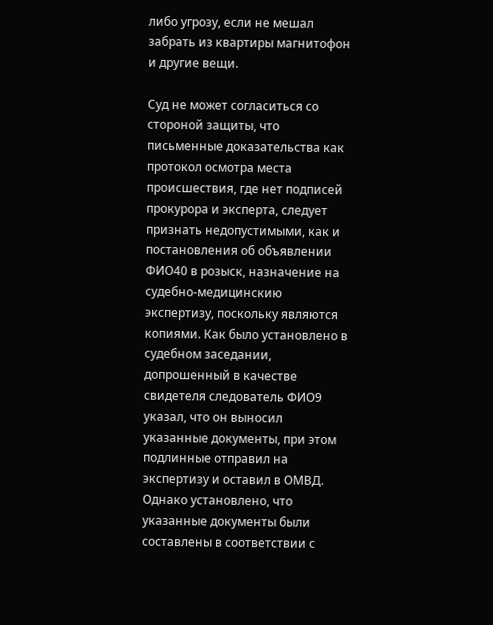либо угрозу, если не мешал забрать из квартиры магнитофон и другие вещи.

Суд не может согласиться со стороной защиты, что письменные доказательства как протокол осмотра места происшествия, где нет подписей прокурора и эксперта, следует признать недопустимыми, как и постановления об объявлении ФИО40 в розыск, назначение на судебно-медицинскию экспертизу, поскольку являются копиями. Как было установлено в судебном заседании, допрошенный в качестве свидетеля следователь ФИО9 указал, что он выносил указанные документы, при этом подлинные отправил на экспертизу и оставил в ОМВД. Однако установлено, что указанные документы были составлены в соответствии с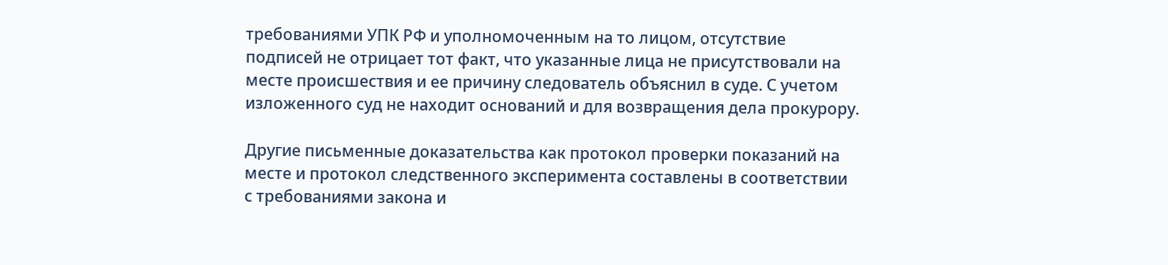требованиями УПК РФ и уполномоченным на то лицом, отсутствие подписей не отрицает тот факт, что указанные лица не присутствовали на месте происшествия и ее причину следователь объяснил в суде. С учетом изложенного суд не находит оснований и для возвращения дела прокурору.

Другие письменные доказательства как протокол проверки показаний на месте и протокол следственного эксперимента составлены в соответствии с требованиями закона и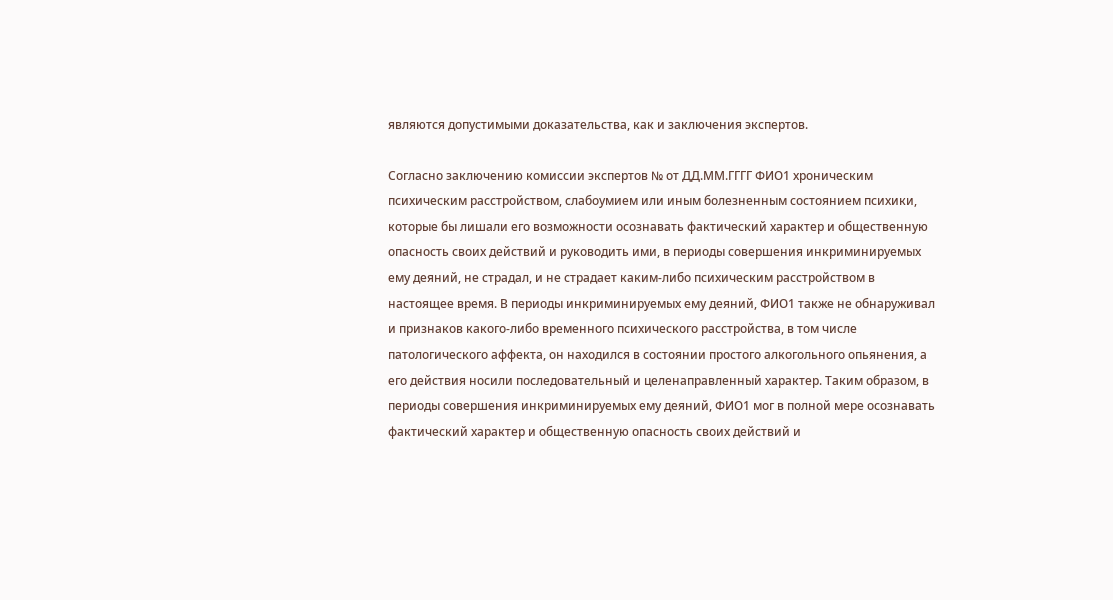являются допустимыми доказательства, как и заключения экспертов.

Согласно заключению комиссии экспертов № от ДД.ММ.ГГГГ ФИО1 хроническим психическим расстройством, слабоумием или иным болезненным состоянием психики, которые бы лишали его возможности осознавать фактический характер и общественную опасность своих действий и руководить ими, в периоды совершения инкриминируемых ему деяний, не страдал, и не страдает каким-либо психическим расстройством в настоящее время. В периоды инкриминируемых ему деяний, ФИО1 также не обнаруживал и признаков какого-либо временного психического расстройства, в том числе патологического аффекта, он находился в состоянии простого алкогольного опьянения, а его действия носили последовательный и целенаправленный характер. Таким образом, в периоды совершения инкриминируемых ему деяний, ФИО1 мог в полной мере осознавать фактический характер и общественную опасность своих действий и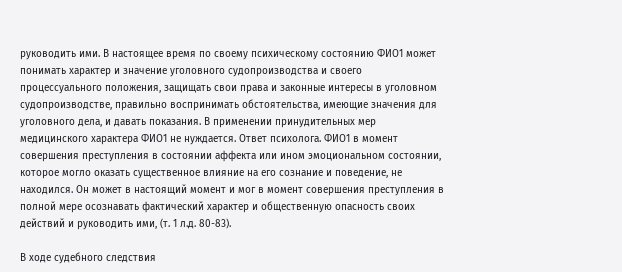руководить ими. В настоящее время по своему психическому состоянию ФИО1 может понимать характер и значение уголовного судопроизводства и своего процессуального положения, защищать свои права и законные интересы в уголовном судопроизводстве, правильно воспринимать обстоятельства, имеющие значения для уголовного дела, и давать показания. В применении принудительных мер медицинского характера ФИО1 не нуждается. Ответ психолога. ФИО1 в момент совершения преступления в состоянии аффекта или ином эмоциональном состоянии, которое могло оказать существенное влияние на его сознание и поведение, не находился. Он может в настоящий момент и мог в момент совершения преступления в полной мере осознавать фактический характер и общественную опасность своих действий и руководить ими, (т. 1 л.д. 80-83).

В ходе судебного следствия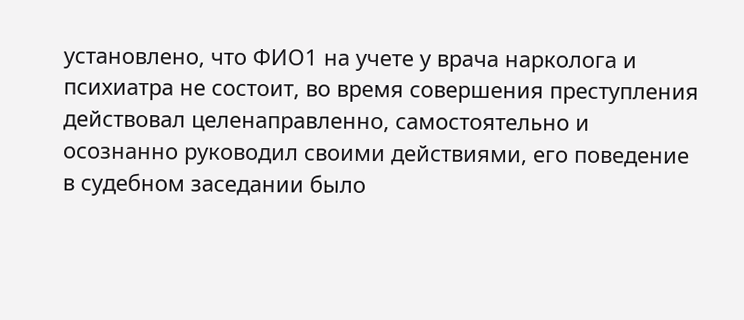установлено, что ФИО1 на учете у врача нарколога и психиатра не состоит, во время совершения преступления действовал целенаправленно, самостоятельно и осознанно руководил своими действиями, его поведение в судебном заседании было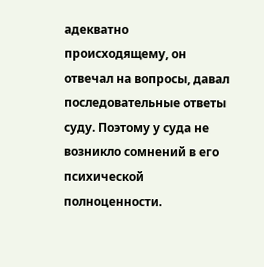адекватно происходящему, он отвечал на вопросы, давал последовательные ответы суду. Поэтому у суда не возникло сомнений в его психической полноценности.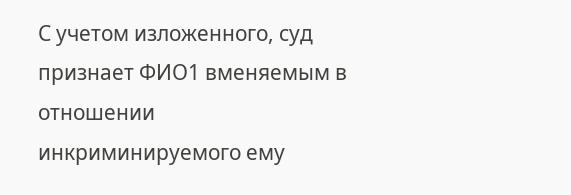С учетом изложенного, суд признает ФИО1 вменяемым в отношении инкриминируемого ему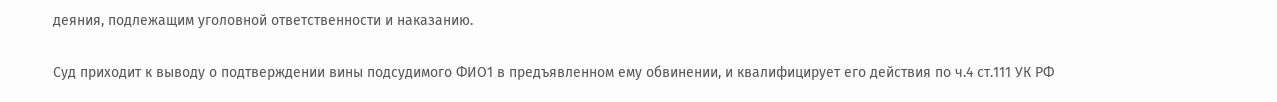деяния, подлежащим уголовной ответственности и наказанию.

Суд приходит к выводу о подтверждении вины подсудимого ФИО1 в предъявленном ему обвинении, и квалифицирует его действия по ч.4 ст.111 УК РФ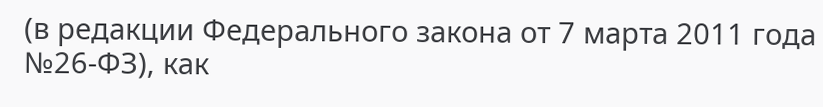(в редакции Федерального закона от 7 марта 2011 года №26-ФЗ), как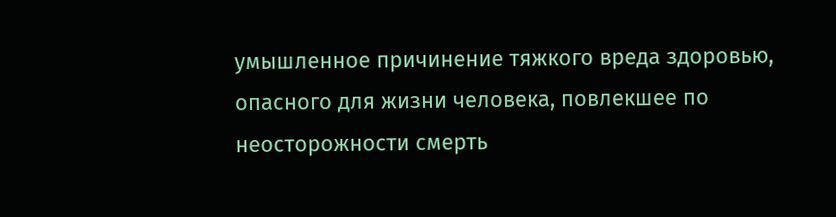умышленное причинение тяжкого вреда здоровью, опасного для жизни человека, повлекшее по неосторожности смерть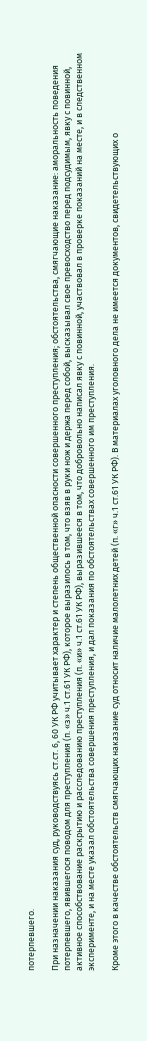потерпевшего.

При назначении наказания суд, руководствуясь ст.ст. 6, 60 УК РФ учитывает характер и степень общественной опасности совершенного преступления; обстоятельства, смягчающие наказание: аморальность поведения потерпевшего, явившегося поводом для преступления (п. «з» ч.1 ст.61 УК РФ), которое выразилось в том, что взяв в руки нож и держа перед собой, высказывал свое превосходство перед подсудимым, явку с повинной, активное способствование раскрытию и расследованию преступления (п. «и» ч.1 ст.61 УК РФ), выразившееся в том, что добровольно написал явку с повинной, участвовал в проверке показаний на месте, и в следственном эксперименте, и на месте указал обстоятельства совершения преступления, и дал показания по обстоятельствах совершенного им преступления.

Кроме этого в качестве обстоятельств смягчающих наказание суд относит наличие малолетних детей (п. «г» ч.1 ст.61 УК РФ). В материалах уголовного дела не имеется документов, свидетельствующих о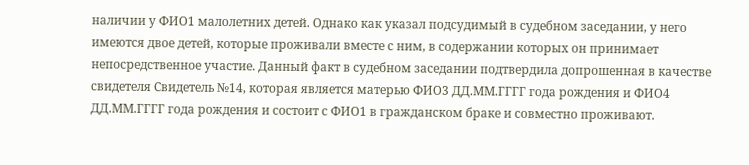наличии у ФИО1 малолетних детей. Однако как указал подсудимый в судебном заседании, у него имеются двое детей, которые проживали вместе с ним, в содержании которых он принимает непосредственное участие. Данный факт в судебном заседании подтвердила допрошенная в качестве свидетеля Свидетель №14, которая является матерью ФИО3 ДД.ММ.ГГГГ года рождения и ФИО4 ДД.ММ.ГГГГ года рождения и состоит с ФИО1 в гражданском браке и совместно проживают.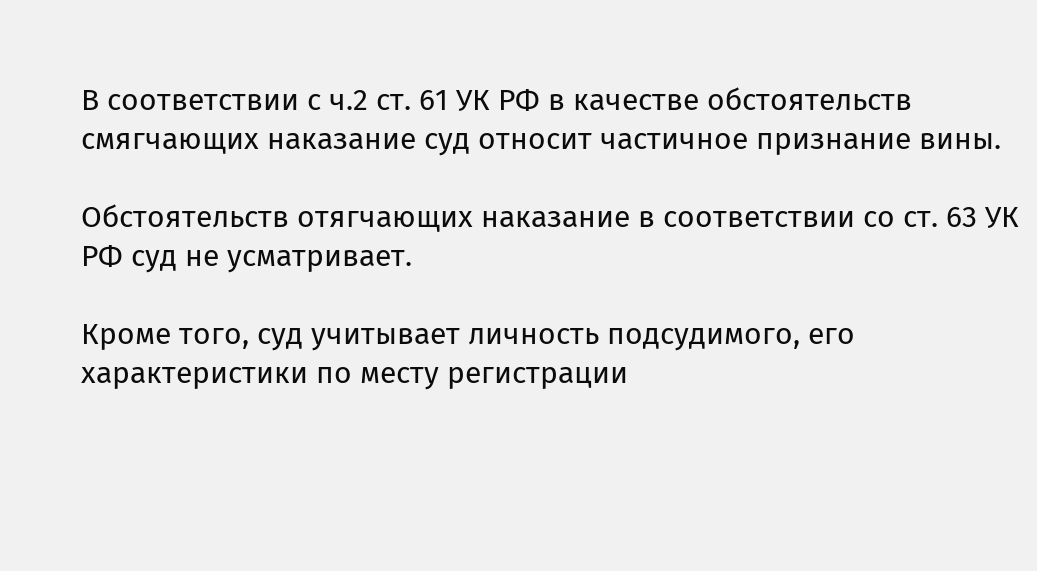В соответствии с ч.2 ст. 61 УК РФ в качестве обстоятельств смягчающих наказание суд относит частичное признание вины.

Обстоятельств отягчающих наказание в соответствии со ст. 63 УК РФ суд не усматривает.

Кроме того, суд учитывает личность подсудимого, его характеристики по месту регистрации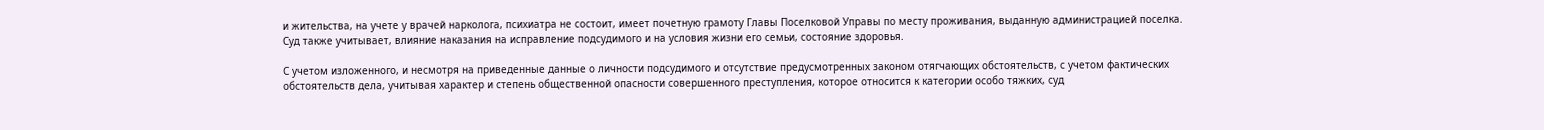и жительства, на учете у врачей нарколога, психиатра не состоит, имеет почетную грамоту Главы Поселковой Управы по месту проживания, выданную администрацией поселка. Суд также учитывает, влияние наказания на исправление подсудимого и на условия жизни его семьи, состояние здоровья.

С учетом изложенного, и несмотря на приведенные данные о личности подсудимого и отсутствие предусмотренных законом отягчающих обстоятельств, с учетом фактических обстоятельств дела, учитывая характер и степень общественной опасности совершенного преступления, которое относится к категории особо тяжких, суд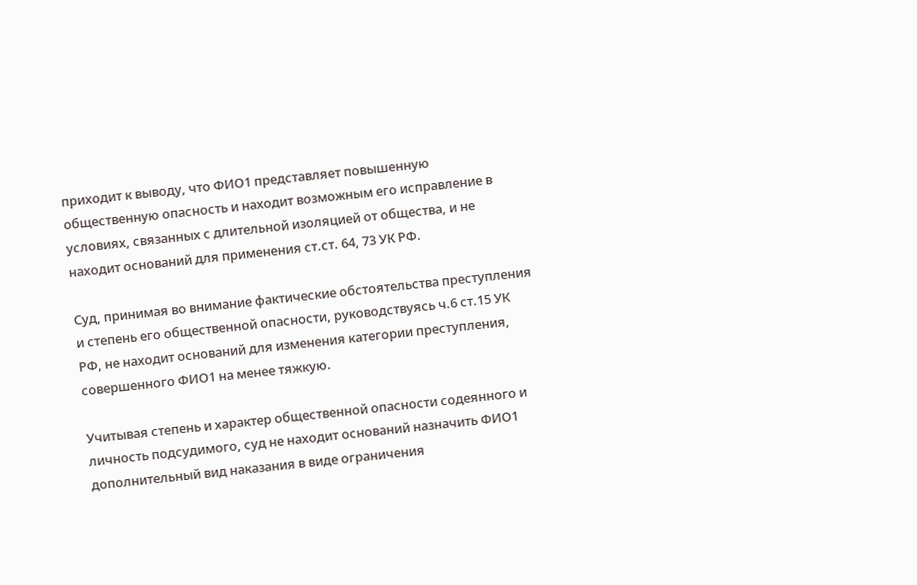приходит к выводу, что ФИО1 представляет повышенную общественную опасность и находит возможным его исправление в условиях, связанных с длительной изоляцией от общества, и не находит оснований для применения ст.ст. 64, 73 УК РФ.

Суд, принимая во внимание фактические обстоятельства преступления и степень его общественной опасности, руководствуясь ч.6 ст.15 УК РФ, не находит оснований для изменения категории преступления, совершенного ФИО1 на менее тяжкую.

Учитывая степень и характер общественной опасности содеянного и личность подсудимого, суд не находит оснований назначить ФИО1 дополнительный вид наказания в виде ограничения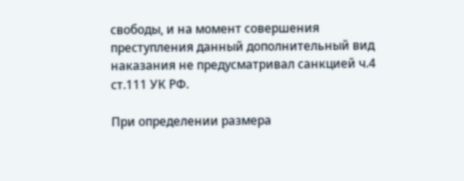свободы, и на момент совершения преступления данный дополнительный вид наказания не предусматривал санкцией ч.4 ст.111 УК РФ.

При определении размера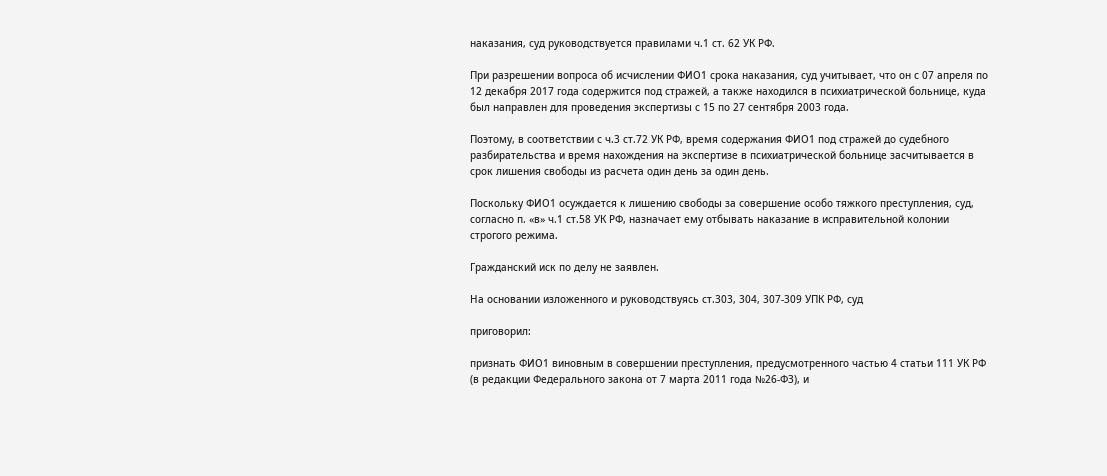наказания, суд руководствуется правилами ч.1 ст. 62 УК РФ.

При разрешении вопроса об исчислении ФИО1 срока наказания, суд учитывает, что он с 07 апреля по 12 декабря 2017 года содержится под стражей, а также находился в психиатрической больнице, куда был направлен для проведения экспертизы с 15 по 27 сентября 2003 года.

Поэтому, в соответствии с ч.3 ст.72 УК РФ, время содержания ФИО1 под стражей до судебного разбирательства и время нахождения на экспертизе в психиатрической больнице засчитывается в срок лишения свободы из расчета один день за один день.

Поскольку ФИО1 осуждается к лишению свободы за совершение особо тяжкого преступления, суд, согласно п. «в» ч.1 ст.58 УК РФ, назначает ему отбывать наказание в исправительной колонии строгого режима.

Гражданский иск по делу не заявлен.

На основании изложенного и руководствуясь ст.303, 304, 307-309 УПК РФ, суд

приговорил:

признать ФИО1 виновным в совершении преступления, предусмотренного частью 4 статьи 111 УК РФ (в редакции Федерального закона от 7 марта 2011 года №26-ФЗ), и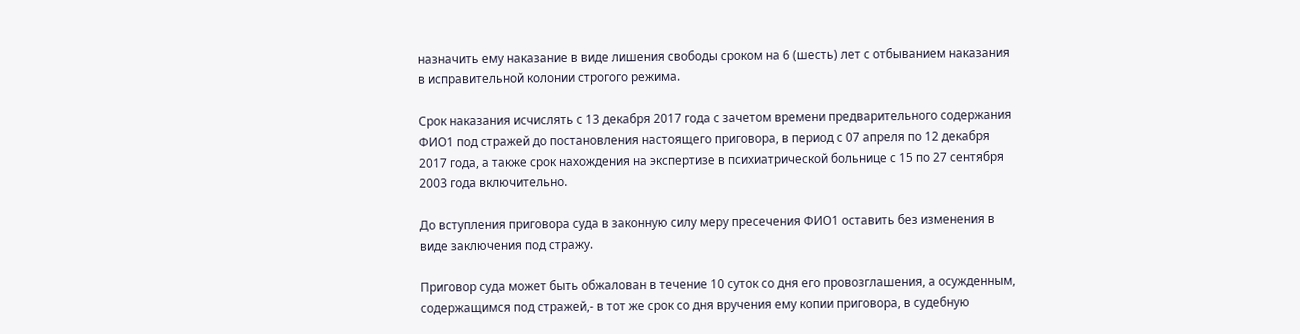назначить ему наказание в виде лишения свободы сроком на 6 (шесть) лет с отбыванием наказания в исправительной колонии строгого режима.

Срок наказания исчислять с 13 декабря 2017 года с зачетом времени предварительного содержания ФИО1 под стражей до постановления настоящего приговора, в период с 07 апреля по 12 декабря 2017 года, а также срок нахождения на экспертизе в психиатрической больнице с 15 по 27 сентября 2003 года включительно.

До вступления приговора суда в законную силу меру пресечения ФИО1 оставить без изменения в виде заключения под стражу.

Приговор суда может быть обжалован в течение 10 суток со дня его провозглашения, а осужденным, содержащимся под стражей,- в тот же срок со дня вручения ему копии приговора, в судебную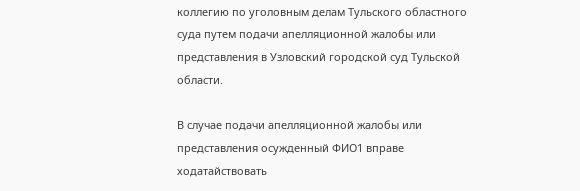коллегию по уголовным делам Тульского областного суда путем подачи апелляционной жалобы или представления в Узловский городской суд Тульской области.

В случае подачи апелляционной жалобы или представления осужденный ФИО1 вправе ходатайствовать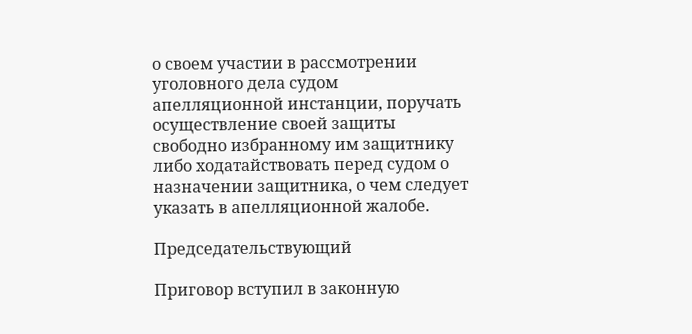о своем участии в рассмотрении уголовного дела судом апелляционной инстанции, поручать осуществление своей защиты свободно избранному им защитнику либо ходатайствовать перед судом о назначении защитника, о чем следует указать в апелляционной жалобе.

Председательствующий

Приговор вступил в законную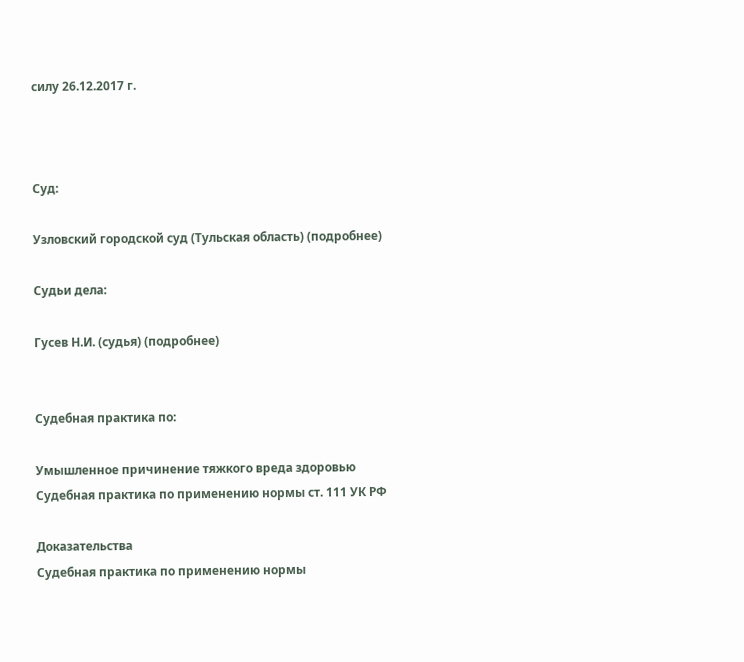силу 26.12.2017 г.



Суд:

Узловский городской суд (Тульская область) (подробнее)

Судьи дела:

Гусев Н.И. (судья) (подробнее)


Судебная практика по:

Умышленное причинение тяжкого вреда здоровью
Судебная практика по применению нормы ст. 111 УК РФ

Доказательства
Судебная практика по применению нормы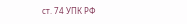ст. 74 УПК РФ